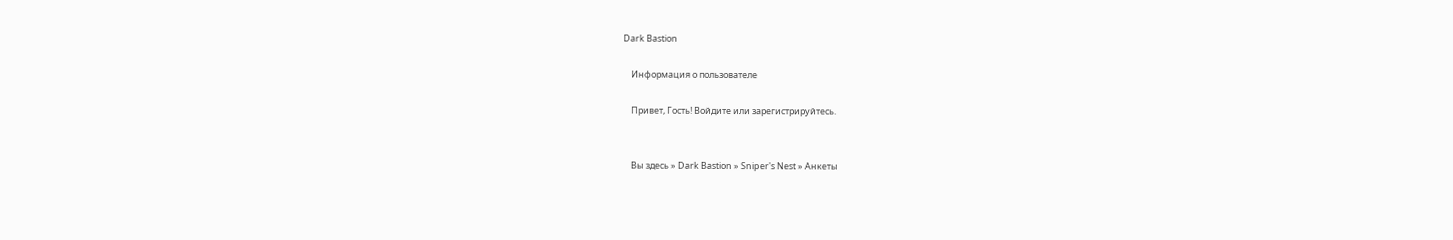Dark Bastion

    Информация о пользователе

    Привет, Гость! Войдите или зарегистрируйтесь.


    Вы здесь » Dark Bastion » Sniper's Nest » Анкеты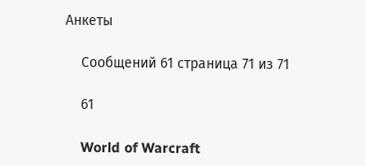Анкеты

    Сообщений 61 страница 71 из 71

    61

    World of Warcraft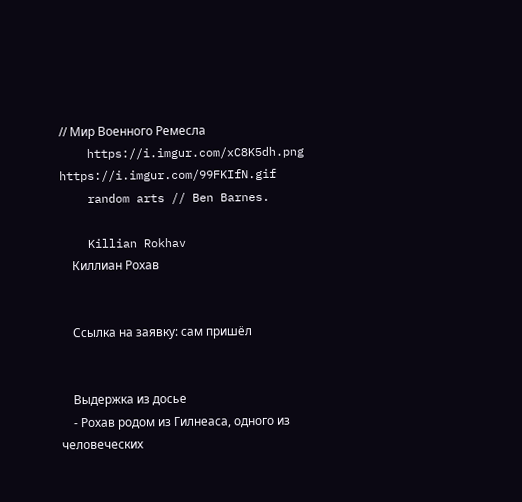// Мир Военного Ремесла
    https://i.imgur.com/xC8K5dh.png https://i.imgur.com/99FKIfN.gif
    random arts // Ben Barnes.

    Killian Rokhav
    Киллиан Рохав


    Ссылка на заявку: сам пришёл


    Выдержка из досье
    - Рохав родом из Гилнеаса, одного из человеческих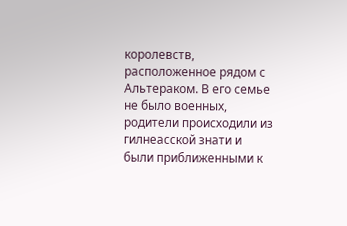королевств, расположенное рядом с Альтераком. В его семье не было военных, родители происходили из гилнеасской знати и были приближенными к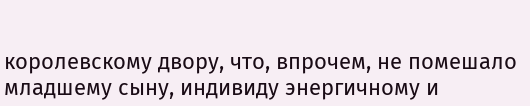королевскому двору, что, впрочем, не помешало младшему сыну, индивиду энергичному и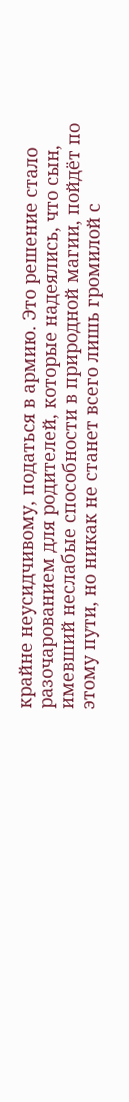крайне неусидчивому, податься в армию. Это решение стало разочарованием для родителей, которые надеялись, что сын, имевший неслабые способности в природной магии, пойдёт по этому пути, но никак не станет всего лишь громилой с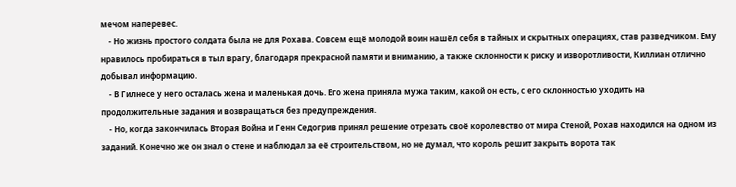мечом наперевес.
    - Но жизнь простого солдата была не для Рохава. Совсем ещё молодой воин нашёл себя в тайных и скрытных операциях, став разведчиком. Ему нравилось пробираться в тыл врагу, благодаря прекрасной памяти и вниманию, а также склонности к риску и изворотливости, Киллиан отлично добывал информацию.
    - В Гилнесе у него осталась жена и маленькая дочь. Его жена приняла мужа таким, какой он есть, с его склонностью уходить на продолжительные задания и возвращаться без предупреждения.
    - Но, когда закончилась Вторая Война и Генн Седогрив принял решение отрезать своё королевство от мира Стеной, Рохав находился на одном из заданий. Конечно же он знал о стене и наблюдал за её строительством, но не думал, что король решит закрыть ворота так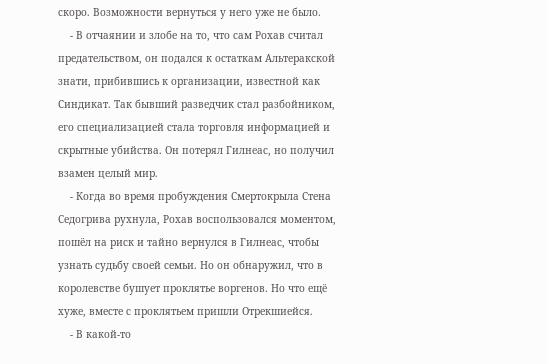скоро. Возможности вернуться у него уже не было.
    - В отчаянии и злобе на то, что сам Рохав считал предательством, он подался к остаткам Альтеракской знати, прибившись к организации, известной как Синдикат. Так бывший разведчик стал разбойником, его специализацией стала торговля информацией и скрытные убийства. Он потерял Гилнеас, но получил взамен целый мир.
    - Когда во время пробуждения Смертокрыла Стена Седогрива рухнула, Рохав воспользовался моментом, пошёл на риск и тайно вернулся в Гилнеас, чтобы узнать судьбу своей семьи. Но он обнаружил, что в королевстве бушует проклятье воргенов. Но что ещё хуже, вместе с проклятьем пришли Отрекшиейся.
    - В какой-то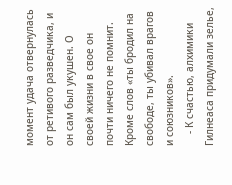момент удача отвернулась от ретивого разведчика, и он сам был укушен. О своей жизни в свое он почти ничего не помнит. Кроме слов «ты бродил на свободе, ты убивал врагов и союзников».
    - К счастью, алхимики Гилнеаса придумали зелье,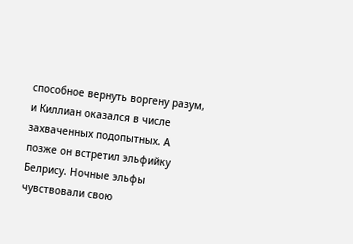способное вернуть воргену разум, и Киллиан оказался в числе захваченных подопытных. А позже он встретил эльфийку Белрису. Ночные эльфы чувствовали свою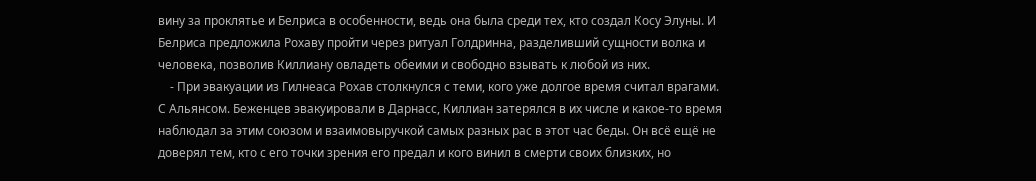вину за проклятье и Белриса в особенности, ведь она была среди тех, кто создал Косу Элуны. И Белриса предложила Рохаву пройти через ритуал Голдринна, разделивший сущности волка и человека, позволив Киллиану овладеть обеими и свободно взывать к любой из них.
    - При эвакуации из Гилнеаса Рохав столкнулся с теми, кого уже долгое время считал врагами. С Альянсом. Беженцев эвакуировали в Дарнасс, Киллиан затерялся в их числе и какое-то время наблюдал за этим союзом и взаимовыручкой самых разных рас в этот час беды. Он всё ещё не доверял тем, кто с его точки зрения его предал и кого винил в смерти своих близких, но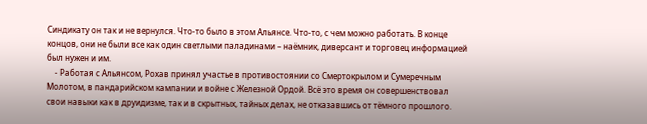Синдикату он так и не вернулся. Что-то было в этом Альянсе. Что-то, с чем можно работать. В конце концов, они не были все как один светлыми паладинами – наёмник, диверсант и торговец информацией был нужен и им.
    - Работая с Альянсом, Рохав принял участье в противостоянии со Смертокрылом и Сумеречным Молотом, в пандарийском кампании и войне с Железной Ордой. Всё это время он совершенствовал свои навыки как в друидизме, так и в скрытных, тайных делах, не отказавшись от тёмного прошлого.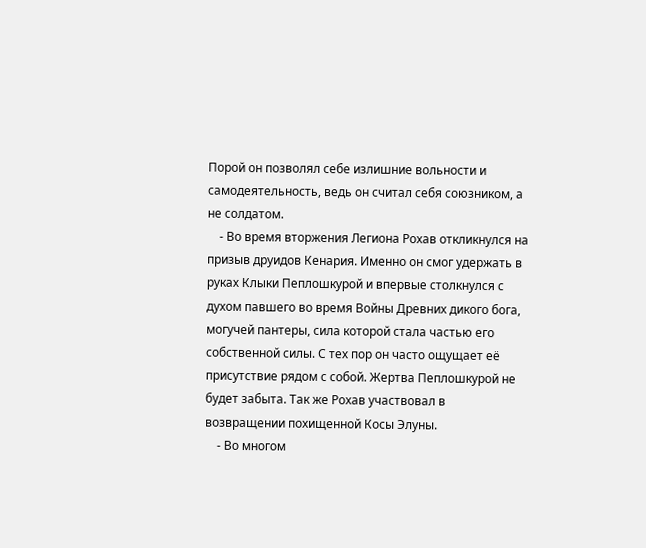Порой он позволял себе излишние вольности и самодеятельность, ведь он считал себя союзником, а не солдатом.
    - Во время вторжения Легиона Рохав откликнулся на призыв друидов Кенария. Именно он смог удержать в руках Клыки Пеплошкурой и впервые столкнулся с духом павшего во время Войны Древних дикого бога, могучей пантеры, сила которой стала частью его собственной силы. С тех пор он часто ощущает её присутствие рядом с собой. Жертва Пеплошкурой не будет забыта. Так же Рохав участвовал в возвращении похищенной Косы Элуны.
    - Во многом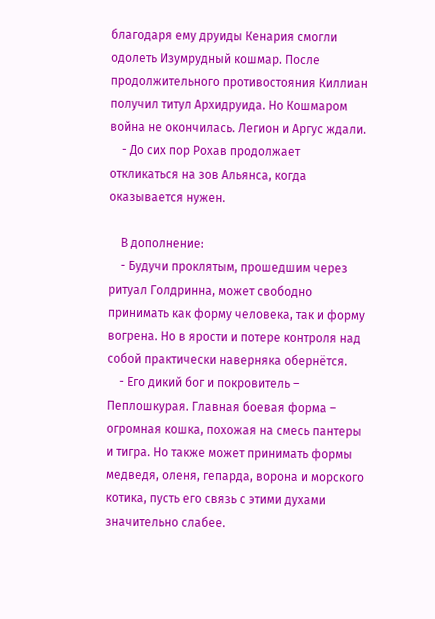благодаря ему друиды Кенария смогли одолеть Изумрудный кошмар. После продолжительного противостояния Киллиан получил титул Архидруида. Но Кошмаром война не окончилась. Легион и Аргус ждали.
    - До сих пор Рохав продолжает откликаться на зов Альянса, когда оказывается нужен.

    В дополнение:
    - Будучи проклятым, прошедшим через ритуал Голдринна, может свободно принимать как форму человека, так и форму вогрена. Но в ярости и потере контроля над собой практически наверняка обернётся.
    - Его дикий бог и покровитель – Пеплошкурая. Главная боевая форма – огромная кошка, похожая на смесь пантеры и тигра. Но также может принимать формы медведя, оленя, гепарда, ворона и морского котика, пусть его связь с этими духами значительно слабее.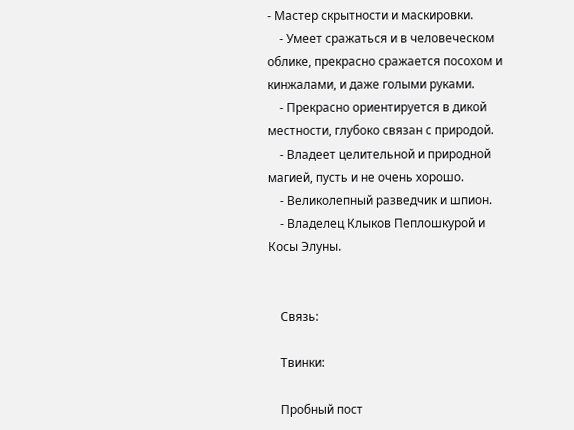- Мастер скрытности и маскировки.
    - Умеет сражаться и в человеческом облике, прекрасно сражается посохом и кинжалами, и даже голыми руками.
    - Прекрасно ориентируется в дикой местности, глубоко связан с природой.
    - Владеет целительной и природной магией, пусть и не очень хорошо.
    - Великолепный разведчик и шпион.
    - Владелец Клыков Пеплошкурой и Косы Элуны.


    Связь:

    Твинки:

    Пробный пост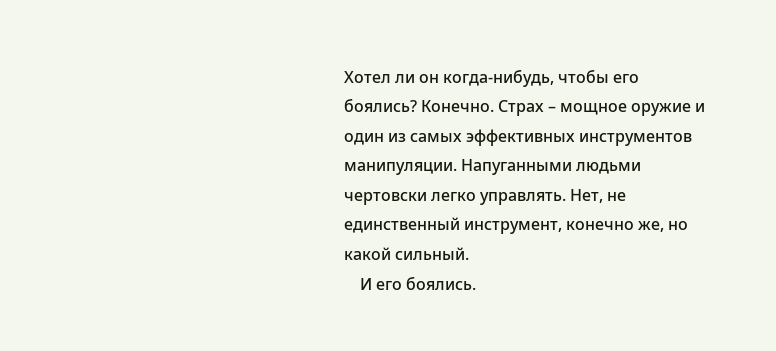Хотел ли он когда-нибудь, чтобы его боялись? Конечно. Страх – мощное оружие и один из самых эффективных инструментов манипуляции. Напуганными людьми чертовски легко управлять. Нет, не единственный инструмент, конечно же, но какой сильный.
    И его боялись.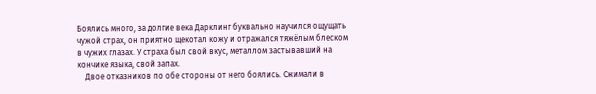Боялись много, за долгие века Дарклинг буквально научился ощущать чужой страх, он приятно щекотал кожу и отражался тяжёлым блеском в чужих глазах. У страха был свой вкус, металлом застывавший на кончике языка, свой запах.
    Двое отказников по обе стороны от него боялись. Сжимали в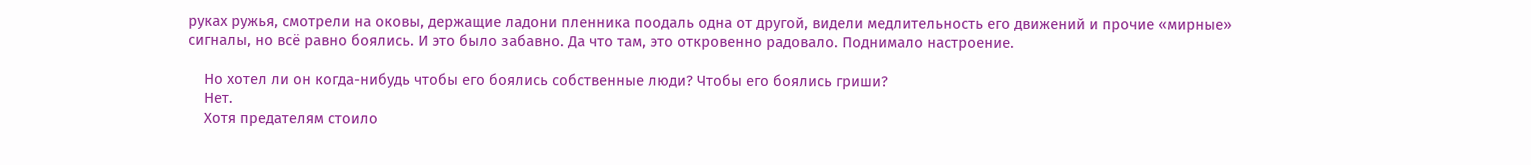руках ружья, смотрели на оковы, держащие ладони пленника поодаль одна от другой, видели медлительность его движений и прочие «мирные» сигналы, но всё равно боялись. И это было забавно. Да что там, это откровенно радовало. Поднимало настроение.

    Но хотел ли он когда-нибудь чтобы его боялись собственные люди? Чтобы его боялись гриши?
    Нет.
    Хотя предателям стоило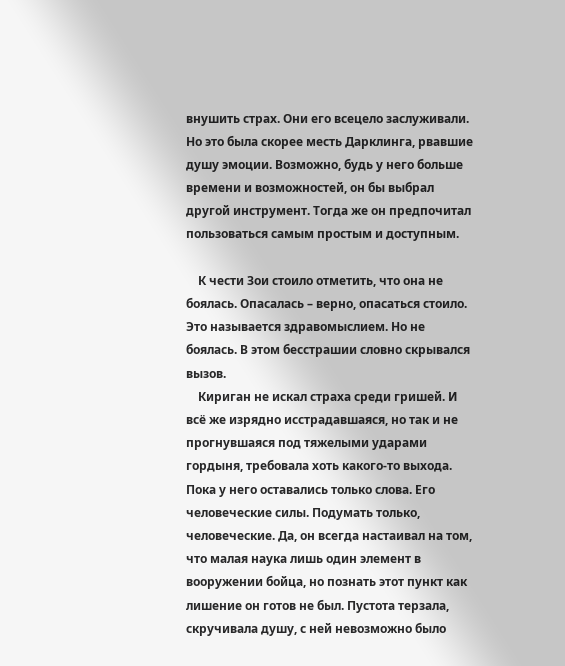внушить страх. Они его всецело заслуживали. Но это была скорее месть Дарклинга, рвавшие душу эмоции. Возможно, будь у него больше времени и возможностей, он бы выбрал другой инструмент. Тогда же он предпочитал пользоваться самым простым и доступным.

    К чести Зои стоило отметить, что она не боялась. Опасалась – верно, опасаться стоило. Это называется здравомыслием. Но не боялась. В этом бесстрашии словно скрывался вызов.
    Кириган не искал страха среди гришей. И всё же изрядно исстрадавшаяся, но так и не прогнувшаяся под тяжелыми ударами гордыня, требовала хоть какого-то выхода. Пока у него оставались только слова. Его человеческие силы. Подумать только, человеческие. Да, он всегда настаивал на том, что малая наука лишь один элемент в вооружении бойца, но познать этот пункт как лишение он готов не был. Пустота терзала, скручивала душу, с ней невозможно было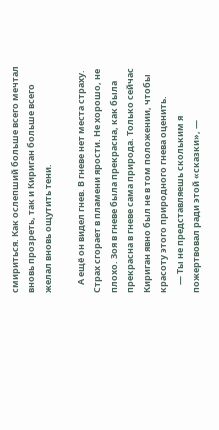смириться. Как ослепший больше всего мечтал вновь прозреть, так и Кириган больше всего желал вновь ощутить тени.

    А ещё он видел гнев. В гневе нет места страху. Страх сгорает в пламени ярости. Не хорошо, не плохо. Зоя в гневе была прекрасна, как была прекрасна в гневе сама природа. Только сейчас Кириган явно был не в том положении, чтобы красоту этого природного гнева оценить.
    — Ты не представляешь скольким я пожертвовал ради этой «сказки», —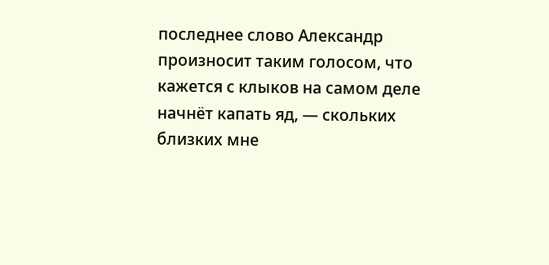последнее слово Александр произносит таким голосом, что кажется с клыков на самом деле начнёт капать яд, — скольких близких мне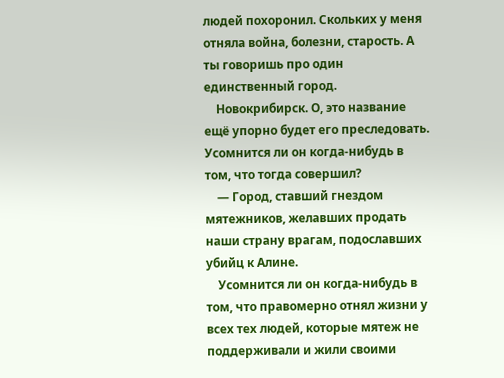людей похоронил. Скольких у меня отняла война, болезни, старость. А ты говоришь про один единственный город.
    Новокрибирск. О, это название ещё упорно будет его преследовать. Усомнится ли он когда-нибудь в том, что тогда совершил?
    — Город, ставший гнездом мятежников, желавших продать наши страну врагам, подославших убийц к Алине.
    Усомнится ли он когда-нибудь в том, что правомерно отнял жизни у всех тех людей, которые мятеж не поддерживали и жили своими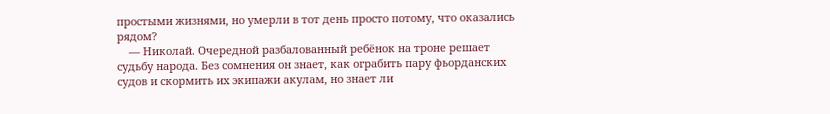простыми жизнями, но умерли в тот день просто потому, что оказались рядом?
    — Николай. Очередной разбалованный ребёнок на троне решает судьбу народа. Без сомнения он знает, как ограбить пару фьорданских судов и скормить их экипажи акулам, но знает ли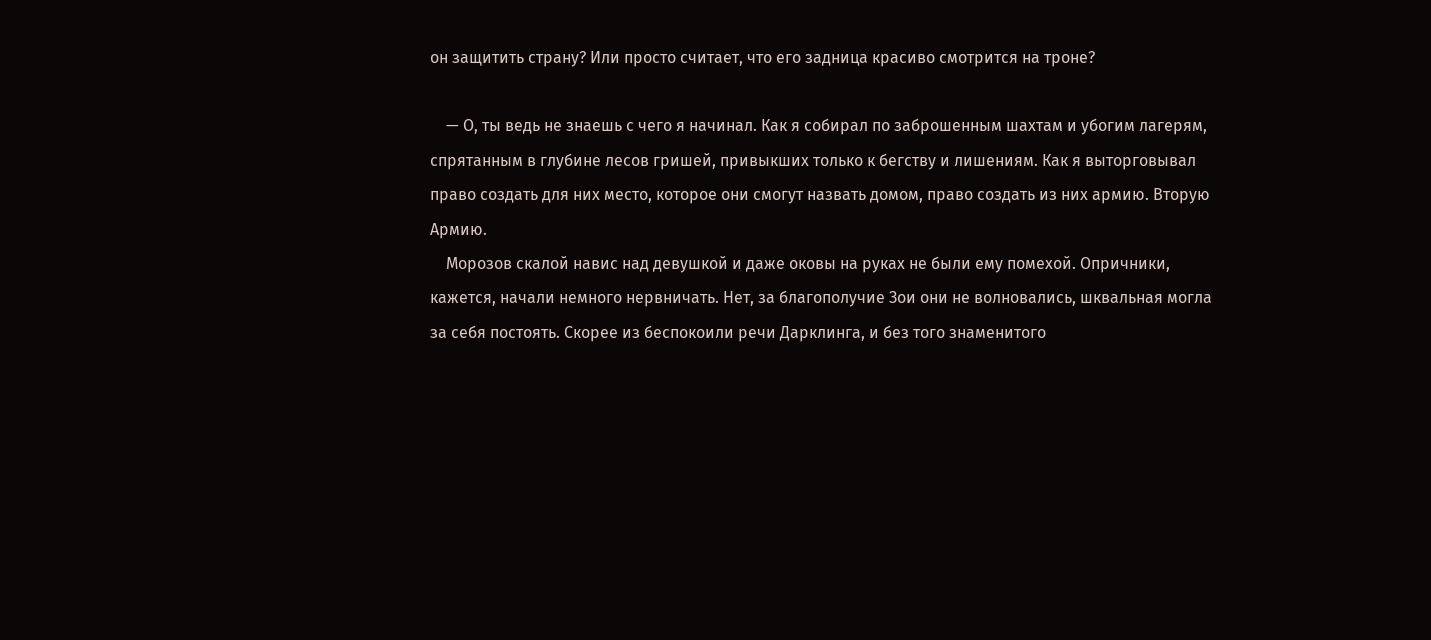он защитить страну? Или просто считает, что его задница красиво смотрится на троне?

    — О, ты ведь не знаешь с чего я начинал. Как я собирал по заброшенным шахтам и убогим лагерям, спрятанным в глубине лесов гришей, привыкших только к бегству и лишениям. Как я выторговывал право создать для них место, которое они смогут назвать домом, право создать из них армию. Вторую Армию.
    Морозов скалой навис над девушкой и даже оковы на руках не были ему помехой. Опричники, кажется, начали немного нервничать. Нет, за благополучие Зои они не волновались, шквальная могла за себя постоять. Скорее из беспокоили речи Дарклинга, и без того знаменитого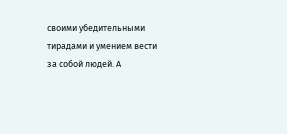своими убедительными тирадами и умением вести за собой людей. А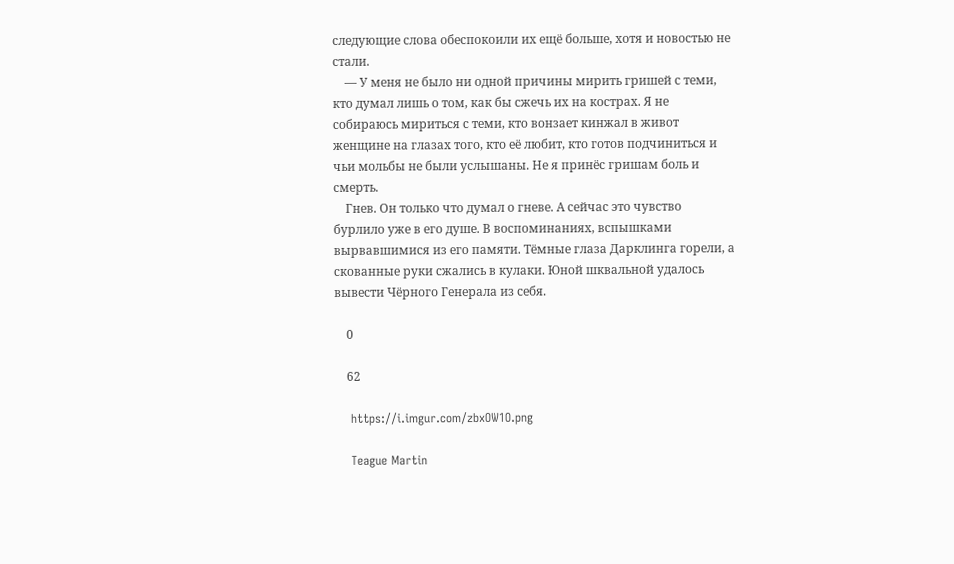следующие слова обеспокоили их ещё больше, хотя и новостью не стали.
    — У меня не было ни одной причины мирить гришей с теми, кто думал лишь о том, как бы сжечь их на кострах. Я не собираюсь мириться с теми, кто вонзает кинжал в живот женщине на глазах того, кто её любит, кто готов подчиниться и чьи мольбы не были услышаны. Не я принёс гришам боль и смерть.
    Гнев. Он только что думал о гневе. А сейчас это чувство бурлило уже в его душе. В воспоминаниях, вспышками вырвавшимися из его памяти. Тёмные глаза Дарклинга горели, а скованные руки сжались в кулаки. Юной шквальной удалось вывести Чёрного Генерала из себя.

    0

    62

    https://i.imgur.com/zbxOW1O.png

    Teague Martin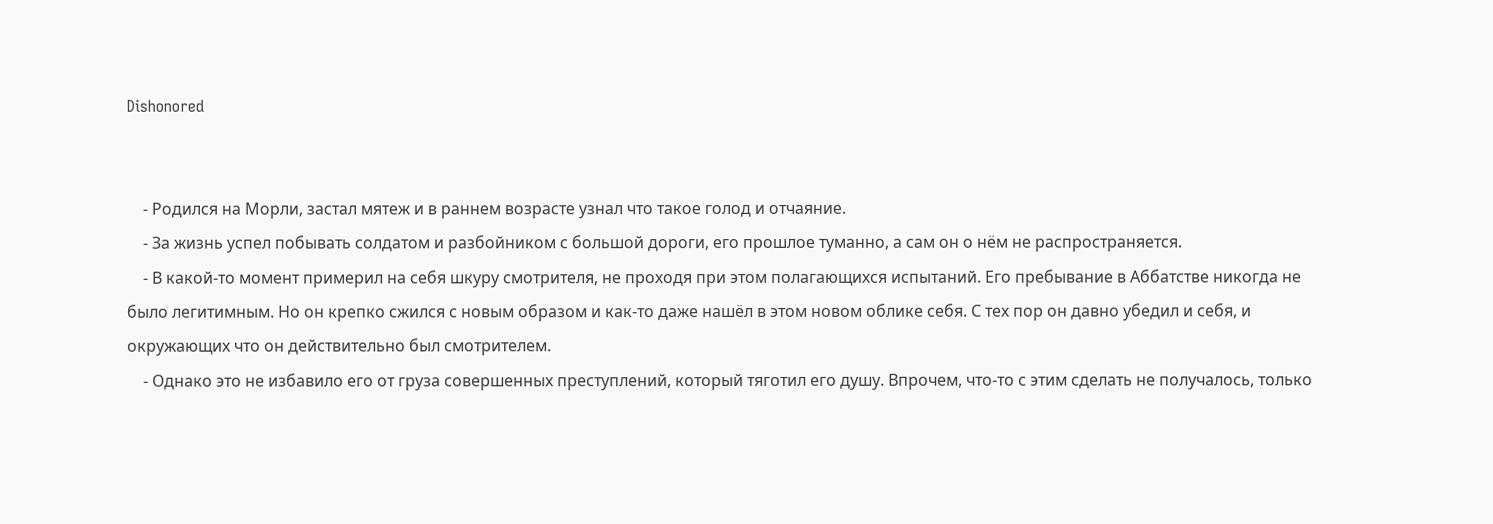Dishonored


    - Родился на Морли, застал мятеж и в раннем возрасте узнал что такое голод и отчаяние.
    - За жизнь успел побывать солдатом и разбойником с большой дороги, его прошлое туманно, а сам он о нём не распространяется.
    - В какой-то момент примерил на себя шкуру смотрителя, не проходя при этом полагающихся испытаний. Его пребывание в Аббатстве никогда не было легитимным. Но он крепко сжился с новым образом и как-то даже нашёл в этом новом облике себя. С тех пор он давно убедил и себя, и окружающих что он действительно был смотрителем.
    - Однако это не избавило его от груза совершенных преступлений, который тяготил его душу. Впрочем, что-то с этим сделать не получалось, только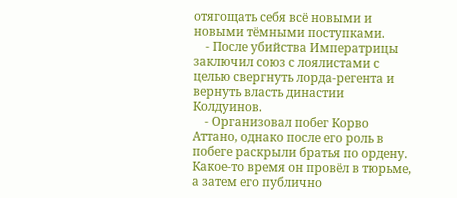отягощать себя всё новыми и новыми тёмными поступками.
    - После убийства Императрицы заключил союз с лоялистами с целью свергнуть лорда-регента и вернуть власть династии Колдуинов.
    - Организовал побег Корво Аттано, однако после его роль в побеге раскрыли братья по ордену. Какое-то время он провёл в тюрьме, а затем его публично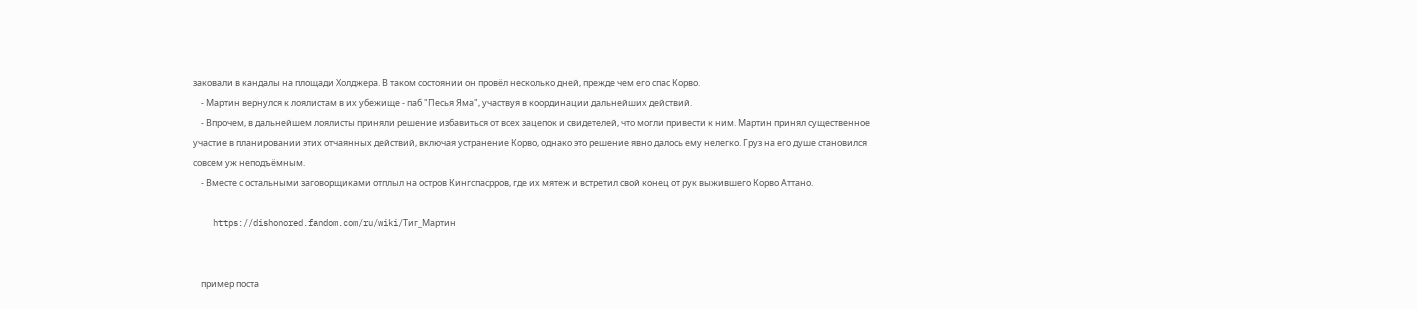заковали в кандалы на площади Холджера. В таком состоянии он провёл несколько дней, прежде чем его спас Корво.
    - Мартин вернулся к лоялистам в их убежище - паб "Песья Яма", участвуя в координации дальнейших действий.
    - Впрочем, в дальнейшем лоялисты приняли решение избавиться от всех зацепок и свидетелей, что могли привести к ним. Мартин принял существенное участие в планировании этих отчаянных действий, включая устранение Корво, однако это решение явно далось ему нелегко. Груз на его душе становился совсем уж неподъёмным.
    - Вместе с остальными заговорщиками отплыл на остров Кингспасрров, где их мятеж и встретил свой конец от рук выжившего Корво Аттано.

    https://dishonored.fandom.com/ru/wiki/Тиг_Мартин


    пример поста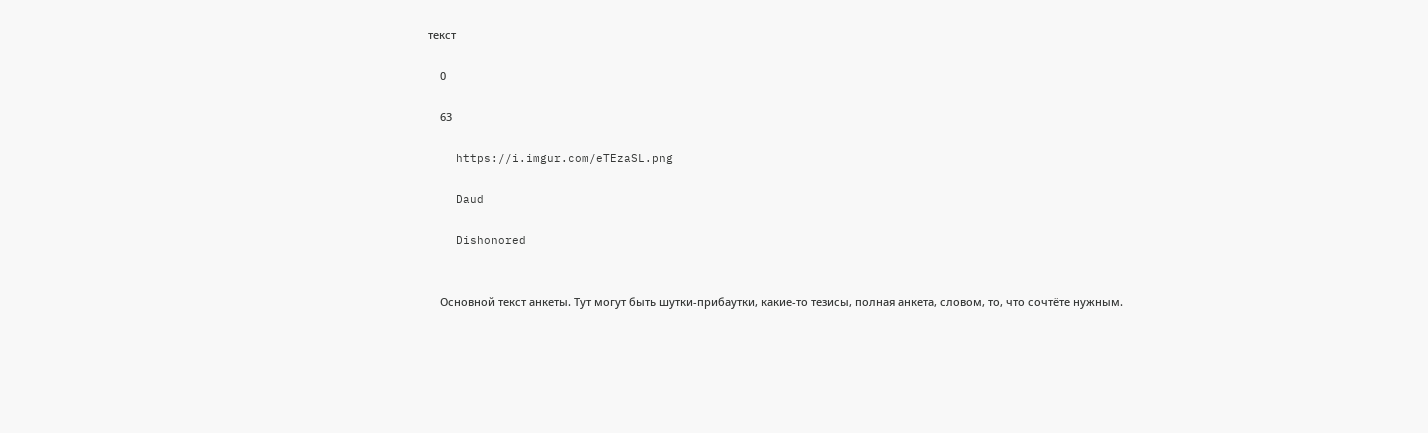текст

    0

    63

    https://i.imgur.com/eTEzaSL.png

    Daud

    Dishonored


    Основной текст анкеты. Тут могут быть шутки-прибаутки, какие-то тезисы, полная анкета, словом, то, что сочтёте нужным.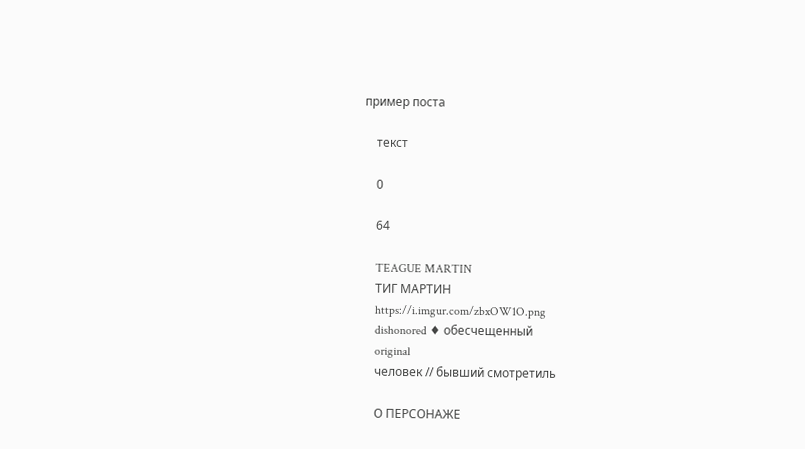пример поста

    текст

    0

    64

    TEAGUE MARTIN
    ТИГ МАРТИН
    https://i.imgur.com/zbxOW1O.png
    dishonored ♦ обесчещенный
    original
    человек // бывший смотретиль

    О ПЕРСОНАЖЕ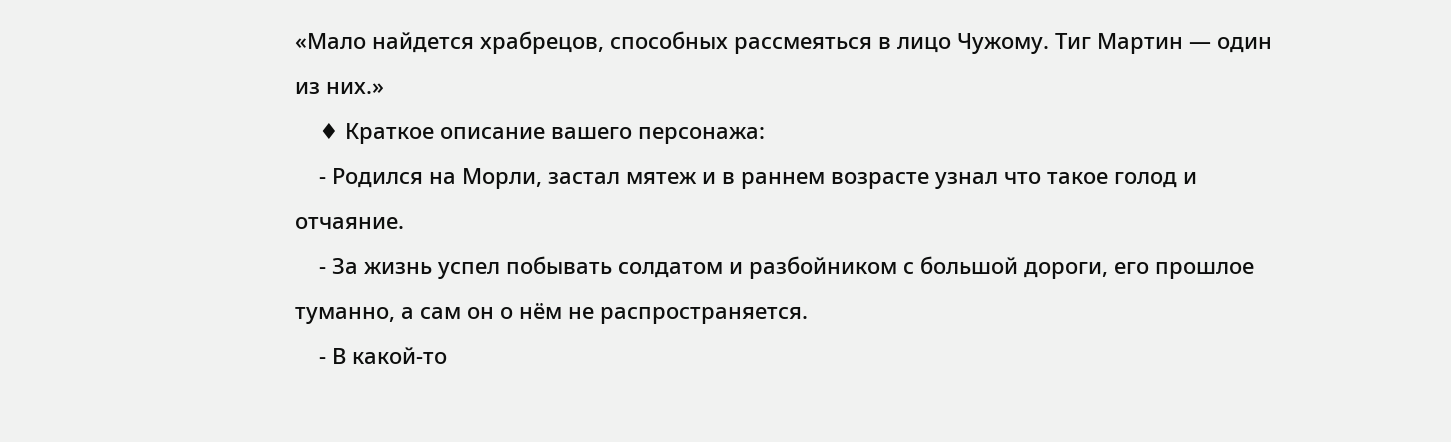«Мало найдется храбрецов, способных рассмеяться в лицо Чужому. Тиг Мартин — один из них.»
    ♦ Краткое описание вашего персонажа:
    - Родился на Морли, застал мятеж и в раннем возрасте узнал что такое голод и отчаяние.
    - За жизнь успел побывать солдатом и разбойником с большой дороги, его прошлое туманно, а сам он о нём не распространяется.
    - В какой-то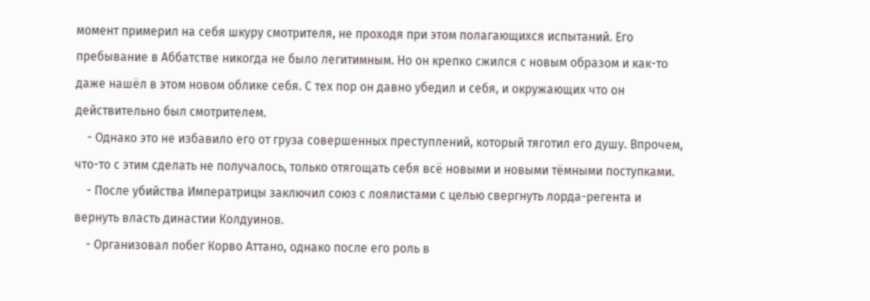момент примерил на себя шкуру смотрителя, не проходя при этом полагающихся испытаний. Его пребывание в Аббатстве никогда не было легитимным. Но он крепко сжился с новым образом и как-то даже нашёл в этом новом облике себя. С тех пор он давно убедил и себя, и окружающих что он действительно был смотрителем.
    - Однако это не избавило его от груза совершенных преступлений, который тяготил его душу. Впрочем, что-то с этим сделать не получалось, только отягощать себя всё новыми и новыми тёмными поступками.
    - После убийства Императрицы заключил союз с лоялистами с целью свергнуть лорда-регента и вернуть власть династии Колдуинов.
    - Организовал побег Корво Аттано, однако после его роль в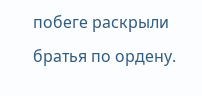побеге раскрыли братья по ордену.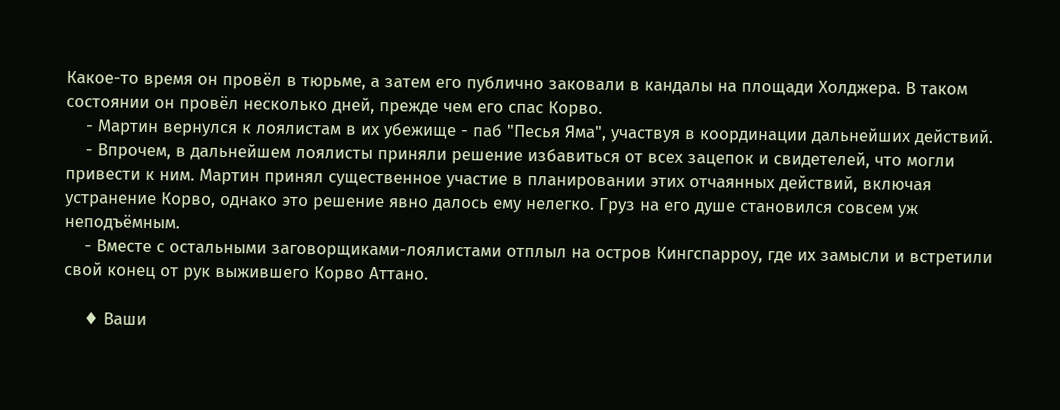Какое-то время он провёл в тюрьме, а затем его публично заковали в кандалы на площади Холджера. В таком состоянии он провёл несколько дней, прежде чем его спас Корво.
    - Мартин вернулся к лоялистам в их убежище - паб "Песья Яма", участвуя в координации дальнейших действий.
    - Впрочем, в дальнейшем лоялисты приняли решение избавиться от всех зацепок и свидетелей, что могли привести к ним. Мартин принял существенное участие в планировании этих отчаянных действий, включая устранение Корво, однако это решение явно далось ему нелегко. Груз на его душе становился совсем уж неподъёмным.
    - Вместе с остальными заговорщиками-лоялистами отплыл на остров Кингспарроу, где их замысли и встретили свой конец от рук выжившего Корво Аттано.

    ♦ Ваши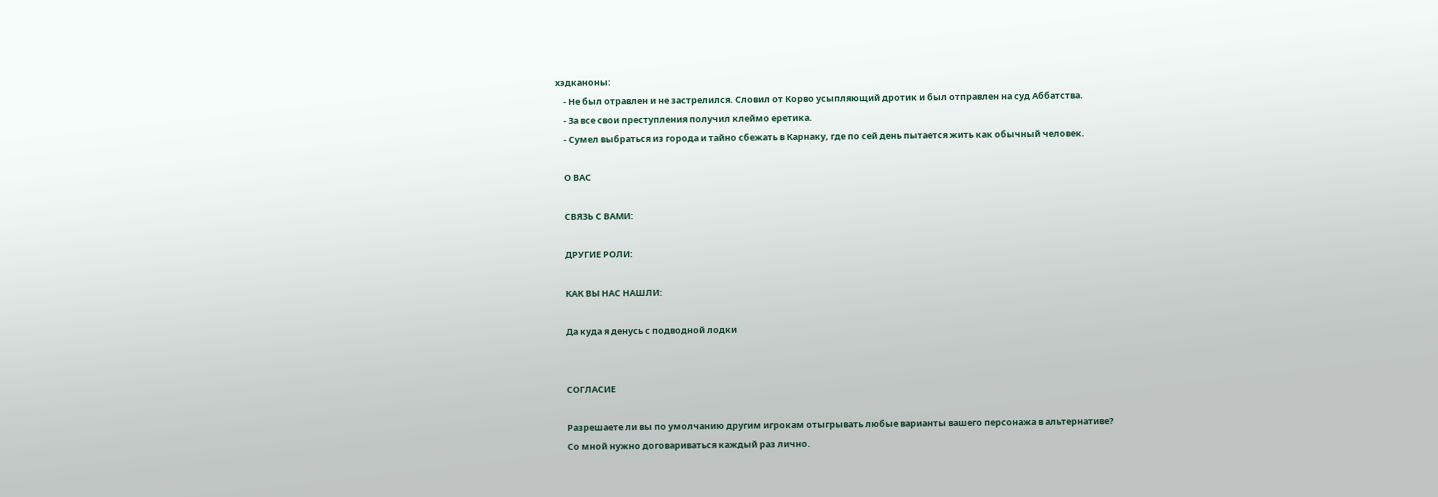хэдканоны:
    - Не был отравлен и не застрелился. Словил от Корво усыпляющий дротик и был отправлен на суд Аббатства.
    - За все свои преступления получил клеймо еретика.
    - Сумел выбраться из города и тайно сбежать в Карнаку, где по сей день пытается жить как обычный человек.

    О ВАС

    СВЯЗЬ С ВАМИ:

    ДРУГИЕ РОЛИ:

    КАК ВЫ НАС НАШЛИ:

    Да куда я денусь с подводной лодки


    СОГЛАСИЕ

    Разрешаете ли вы по умолчанию другим игрокам отыгрывать любые варианты вашего персонажа в альтернативе?
    Со мной нужно договариваться каждый раз лично.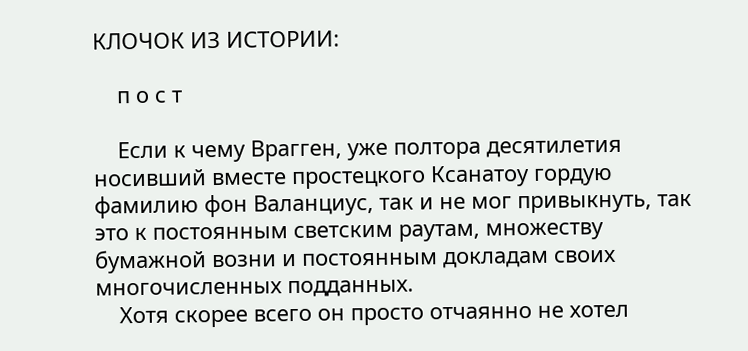КЛОЧОК ИЗ ИСТОРИИ:

    п о с т

    Если к чему Врагген, уже полтора десятилетия носивший вместе простецкого Ксанатоу гордую фамилию фон Валанциус, так и не мог привыкнуть, так это к постоянным светским раутам, множеству бумажной возни и постоянным докладам своих многочисленных подданных.
    Хотя скорее всего он просто отчаянно не хотел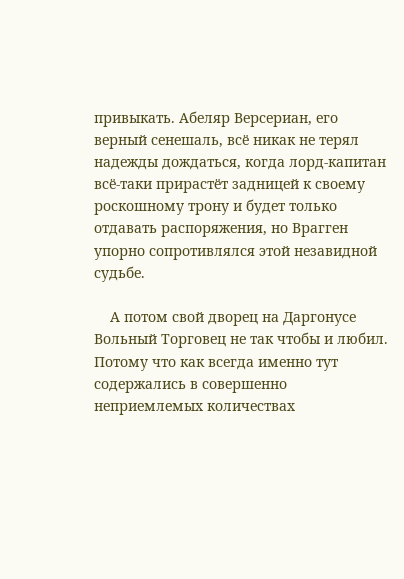привыкать. Абеляр Версериан, его верный сенешаль, всё никак не терял надежды дождаться, когда лорд-капитан всё-таки прирастёт задницей к своему роскошному трону и будет только отдавать распоряжения, но Врагген упорно сопротивлялся этой незавидной судьбе.

    А потом свой дворец на Даргонусе Вольный Торговец не так чтобы и любил. Потому что как всегда именно тут содержались в совершенно неприемлемых количествах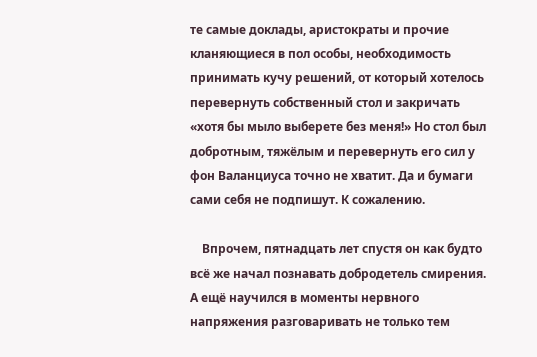те самые доклады, аристократы и прочие кланяющиеся в пол особы, необходимость принимать кучу решений, от который хотелось перевернуть собственный стол и закричать «хотя бы мыло выберете без меня!» Но стол был добротным, тяжёлым и перевернуть его сил у фон Валанциуса точно не хватит. Да и бумаги сами себя не подпишут. К сожалению.

    Впрочем, пятнадцать лет спустя он как будто всё же начал познавать добродетель смирения. А ещё научился в моменты нервного напряжения разговаривать не только тем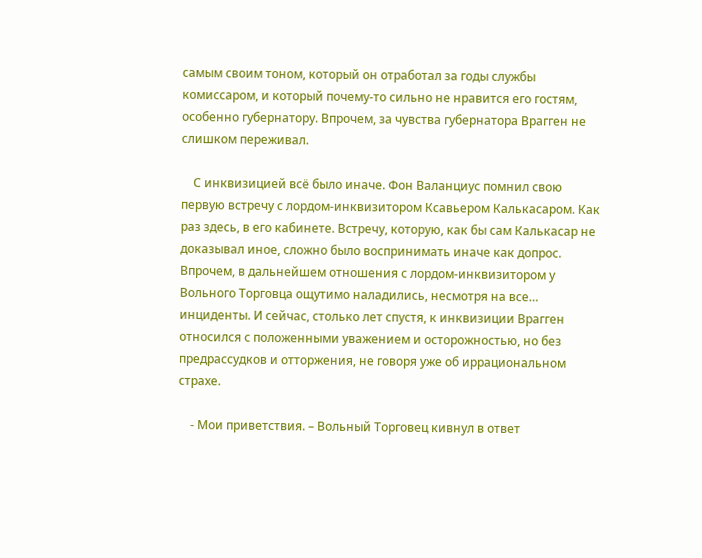самым своим тоном, который он отработал за годы службы комиссаром, и который почему-то сильно не нравится его гостям, особенно губернатору. Впрочем, за чувства губернатора Врагген не слишком переживал.

    С инквизицией всё было иначе. Фон Валанциус помнил свою первую встречу с лордом-инквизитором Ксавьером Калькасаром. Как раз здесь, в его кабинете. Встречу, которую, как бы сам Калькасар не доказывал иное, сложно было воспринимать иначе как допрос. Впрочем, в дальнейшем отношения с лордом-инквизитором у Вольного Торговца ощутимо наладились, несмотря на все… инциденты. И сейчас, столько лет спустя, к инквизиции Врагген относился с положенными уважением и осторожностью, но без предрассудков и отторжения, не говоря уже об иррациональном страхе.

    - Мои приветствия. – Вольный Торговец кивнул в ответ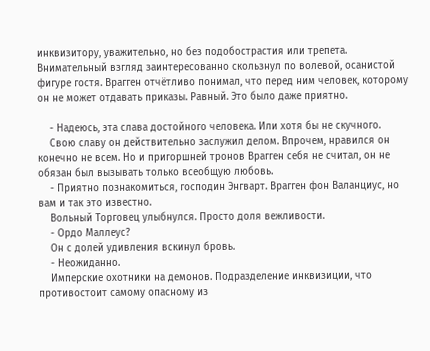инквизитору, уважительно, но без подобострастия или трепета. Внимательный взгляд заинтересованно скользнул по волевой, осанистой фигуре гостя. Врагген отчётливо понимал, что перед ним человек, которому он не может отдавать приказы. Равный. Это было даже приятно.

    - Надеюсь, эта слава достойного человека. Или хотя бы не скучного.
    Свою славу он действительно заслужил делом. Впрочем, нравился он конечно не всем. Но и пригоршней тронов Врагген себя не считал, он не обязан был вызывать только всеобщую любовь.
    - Приятно познакомиться, господин Энгварт. Врагген фон Валанциус, но вам и так это известно.
    Вольный Торговец улыбнулся. Просто доля вежливости.
    - Ордо Маллеус?
    Он с долей удивления вскинул бровь.
    - Неожиданно.
    Имперские охотники на демонов. Подразделение инквизиции, что противостоит самому опасному из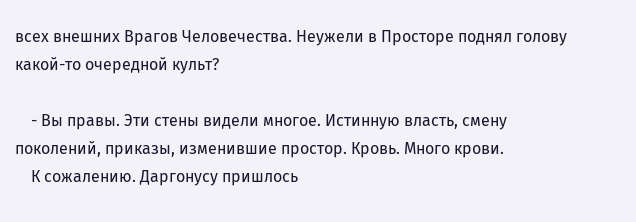всех внешних Врагов Человечества. Неужели в Просторе поднял голову какой-то очередной культ?

    - Вы правы. Эти стены видели многое. Истинную власть, смену поколений, приказы, изменившие простор. Кровь. Много крови.
    К сожалению. Даргонусу пришлось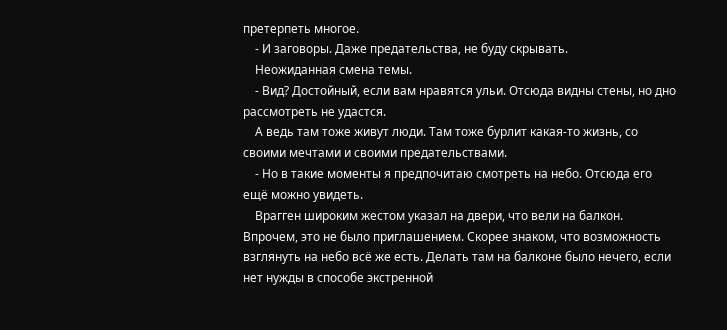претерпеть многое.
    - И заговоры. Даже предательства, не буду скрывать.
    Неожиданная смена темы.
    - Вид? Достойный, если вам нравятся ульи. Отсюда видны стены, но дно рассмотреть не удастся.
    А ведь там тоже живут люди. Там тоже бурлит какая-то жизнь, со своими мечтами и своими предательствами.
    - Но в такие моменты я предпочитаю смотреть на небо. Отсюда его ещё можно увидеть.
    Врагген широким жестом указал на двери, что вели на балкон. Впрочем, это не было приглашением. Скорее знаком, что возможность взглянуть на небо всё же есть. Делать там на балконе было нечего, если нет нужды в способе экстренной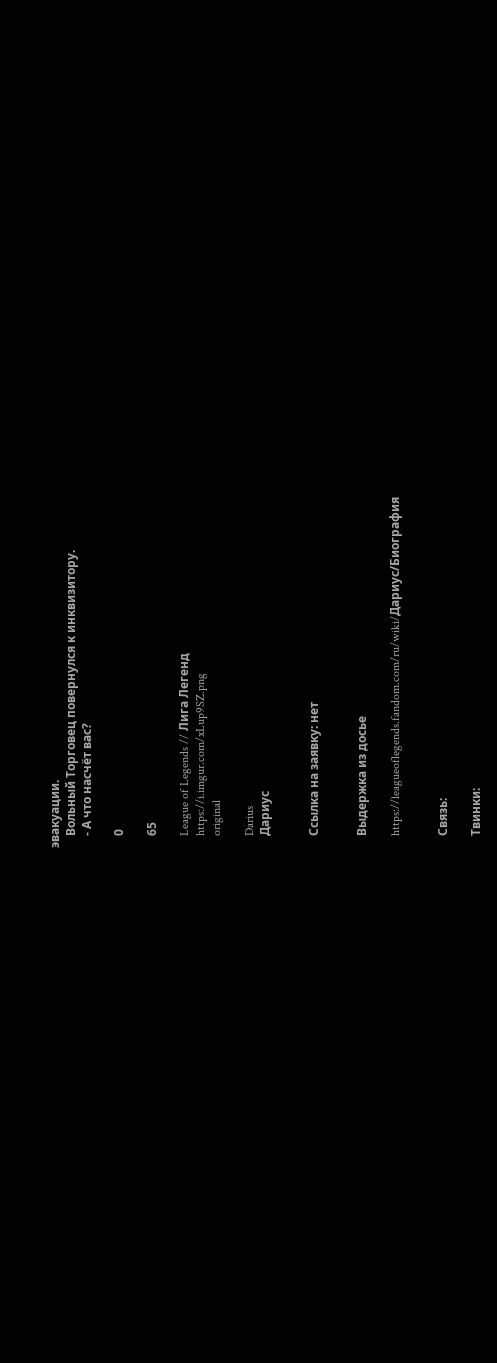эвакуации.
    Вольный Торговец повернулся к инквизитору.
    - А что насчёт вас?

    0

    65

    League of Legends // Лига Легенд
    https://i.imgur.com/xLup9SZ.png
    original

    Darius
    Дариус


    Ссылка на заявку: нет


    Выдержка из досье

    https://leagueoflegends.fandom.com/ru/wiki/Дариус/Биография


    Связь:

    Твинки: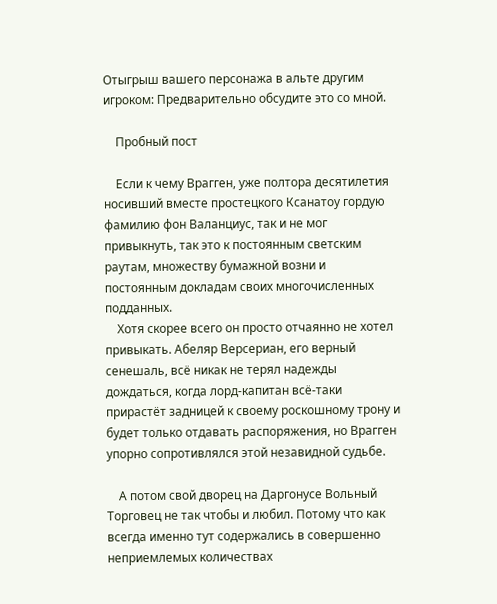Отыгрыш вашего персонажа в альте другим игроком: Предварительно обсудите это со мной.

    Пробный пост

    Если к чему Врагген, уже полтора десятилетия носивший вместе простецкого Ксанатоу гордую фамилию фон Валанциус, так и не мог привыкнуть, так это к постоянным светским раутам, множеству бумажной возни и постоянным докладам своих многочисленных подданных.
    Хотя скорее всего он просто отчаянно не хотел привыкать. Абеляр Версериан, его верный сенешаль, всё никак не терял надежды дождаться, когда лорд-капитан всё-таки прирастёт задницей к своему роскошному трону и будет только отдавать распоряжения, но Врагген упорно сопротивлялся этой незавидной судьбе.

    А потом свой дворец на Даргонусе Вольный Торговец не так чтобы и любил. Потому что как всегда именно тут содержались в совершенно неприемлемых количествах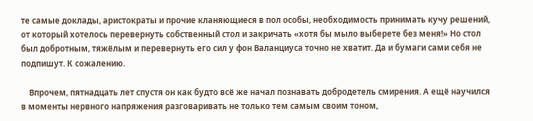те самые доклады, аристократы и прочие кланяющиеся в пол особы, необходимость принимать кучу решений, от который хотелось перевернуть собственный стол и закричать «хотя бы мыло выберете без меня!» Но стол был добротным, тяжёлым и перевернуть его сил у фон Валанциуса точно не хватит. Да и бумаги сами себя не подпишут. К сожалению.

    Впрочем, пятнадцать лет спустя он как будто всё же начал познавать добродетель смирения. А ещё научился в моменты нервного напряжения разговаривать не только тем самым своим тоном,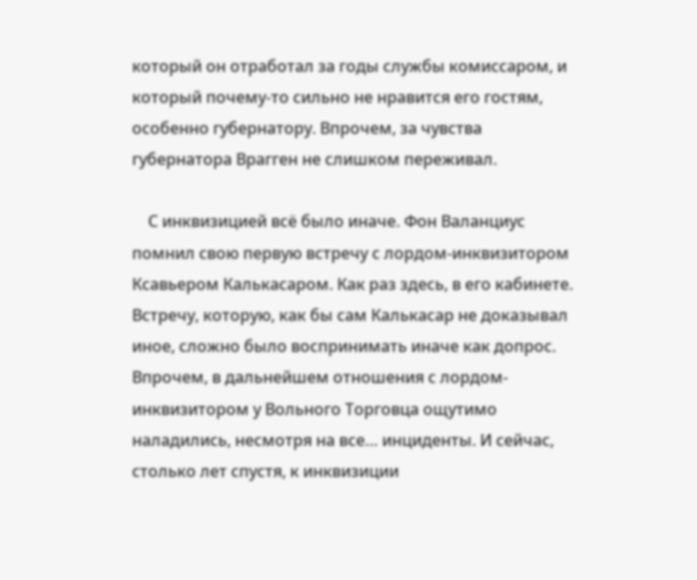который он отработал за годы службы комиссаром, и который почему-то сильно не нравится его гостям, особенно губернатору. Впрочем, за чувства губернатора Врагген не слишком переживал.

    С инквизицией всё было иначе. Фон Валанциус помнил свою первую встречу с лордом-инквизитором Ксавьером Калькасаром. Как раз здесь, в его кабинете. Встречу, которую, как бы сам Калькасар не доказывал иное, сложно было воспринимать иначе как допрос. Впрочем, в дальнейшем отношения с лордом-инквизитором у Вольного Торговца ощутимо наладились, несмотря на все… инциденты. И сейчас, столько лет спустя, к инквизиции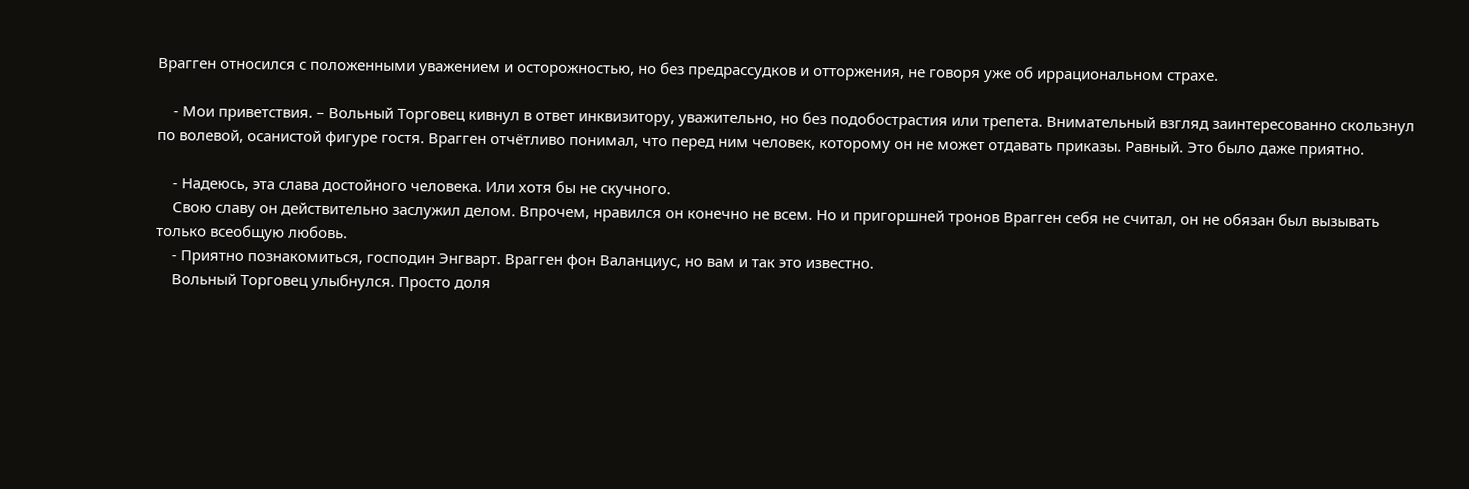Врагген относился с положенными уважением и осторожностью, но без предрассудков и отторжения, не говоря уже об иррациональном страхе.

    - Мои приветствия. – Вольный Торговец кивнул в ответ инквизитору, уважительно, но без подобострастия или трепета. Внимательный взгляд заинтересованно скользнул по волевой, осанистой фигуре гостя. Врагген отчётливо понимал, что перед ним человек, которому он не может отдавать приказы. Равный. Это было даже приятно.

    - Надеюсь, эта слава достойного человека. Или хотя бы не скучного.
    Свою славу он действительно заслужил делом. Впрочем, нравился он конечно не всем. Но и пригоршней тронов Врагген себя не считал, он не обязан был вызывать только всеобщую любовь.
    - Приятно познакомиться, господин Энгварт. Врагген фон Валанциус, но вам и так это известно.
    Вольный Торговец улыбнулся. Просто доля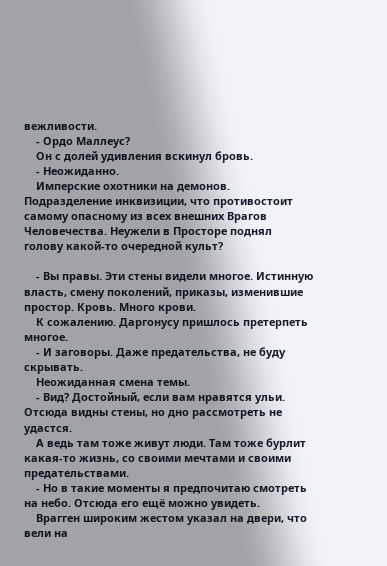вежливости.
    - Ордо Маллеус?
    Он с долей удивления вскинул бровь.
    - Неожиданно.
    Имперские охотники на демонов. Подразделение инквизиции, что противостоит самому опасному из всех внешних Врагов Человечества. Неужели в Просторе поднял голову какой-то очередной культ?

    - Вы правы. Эти стены видели многое. Истинную власть, смену поколений, приказы, изменившие простор. Кровь. Много крови.
    К сожалению. Даргонусу пришлось претерпеть многое.
    - И заговоры. Даже предательства, не буду скрывать.
    Неожиданная смена темы.
    - Вид? Достойный, если вам нравятся ульи. Отсюда видны стены, но дно рассмотреть не удастся.
    А ведь там тоже живут люди. Там тоже бурлит какая-то жизнь, со своими мечтами и своими предательствами.
    - Но в такие моменты я предпочитаю смотреть на небо. Отсюда его ещё можно увидеть.
    Врагген широким жестом указал на двери, что вели на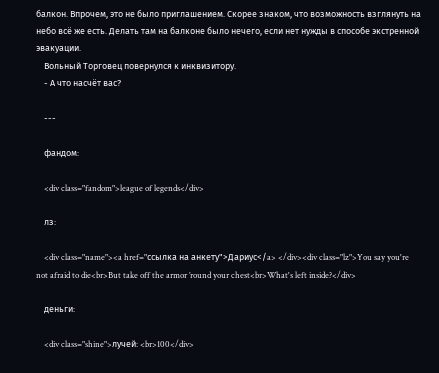балкон. Впрочем, это не было приглашением. Скорее знаком, что возможность взглянуть на небо всё же есть. Делать там на балконе было нечего, если нет нужды в способе экстренной эвакуации.
    Вольный Торговец повернулся к инквизитору.
    - А что насчёт вас?

    ---

    фандом:

    <div class="fandom">league of legends</div>

    лз:

    <div class="name"><a href="ссылка на анкету">Дариус</a> </div><div class="lz">You say you're not afraid to die<br>But take off the armor ’round your chest<br>What's left inside?</div>

    деньги:

    <div class="shine">лучей: <br>100</div>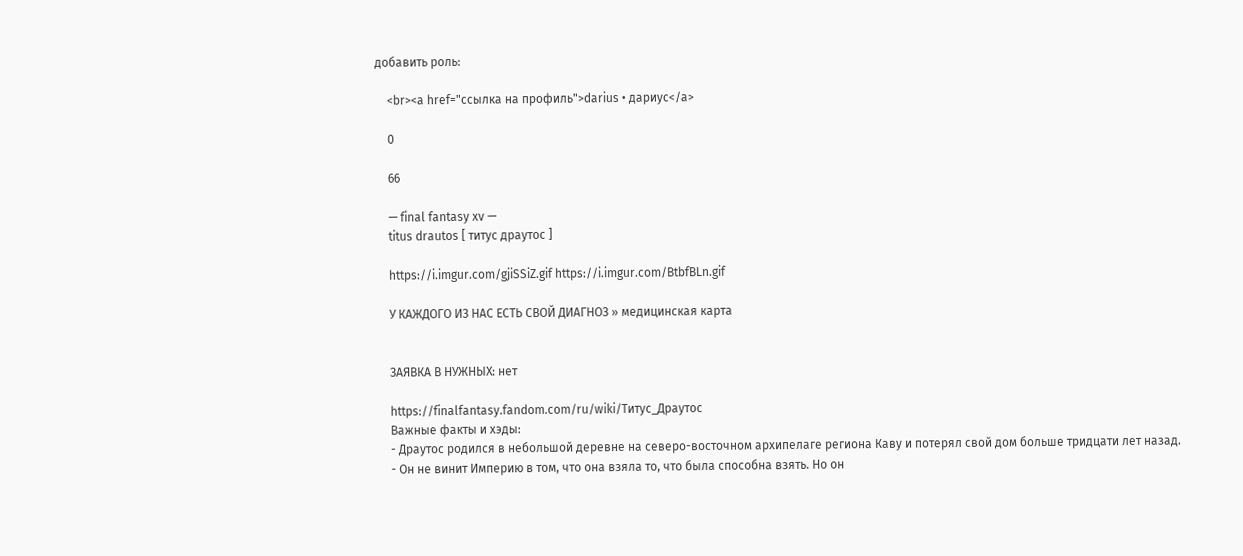добавить роль:

    <br><a href="ссылка на профиль">darius • дариус</a>

    0

    66

    — final fantasy xv —
    titus drautos [ титус драутос ]

    https://i.imgur.com/gjiSSiZ.gif https://i.imgur.com/BtbfBLn.gif

    У КАЖДОГО ИЗ НАС ЕСТЬ СВОЙ ДИАГНОЗ » медицинская карта


    ЗАЯВКА В НУЖНЫХ: нет

    https://finalfantasy.fandom.com/ru/wiki/Титус_Драутос
    Важные факты и хэды:
    - Драутос родился в небольшой деревне на северо-восточном архипелаге региона Каву и потерял свой дом больше тридцати лет назад.
    - Он не винит Империю в том, что она взяла то, что была способна взять. Но он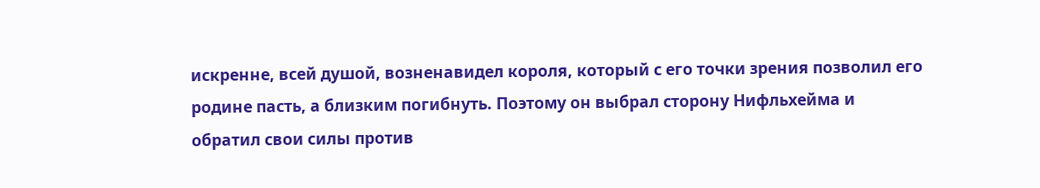искренне, всей душой, возненавидел короля, который с его точки зрения позволил его родине пасть, а близким погибнуть. Поэтому он выбрал сторону Нифльхейма и обратил свои силы против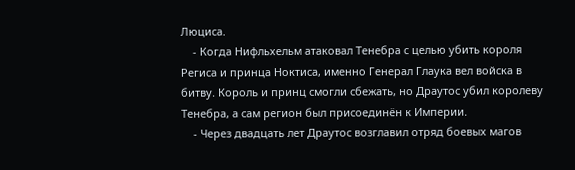Люциса.
    - Когда Нифльхельм атаковал Тенебра с целью убить короля Региса и принца Ноктиса, именно Генерал Глаука вел войска в битву. Король и принц смогли сбежать, но Драутос убил королеву Тенебра, а сам регион был присоединён к Империи.
    - Через двадцать лет Драутос возглавил отряд боевых магов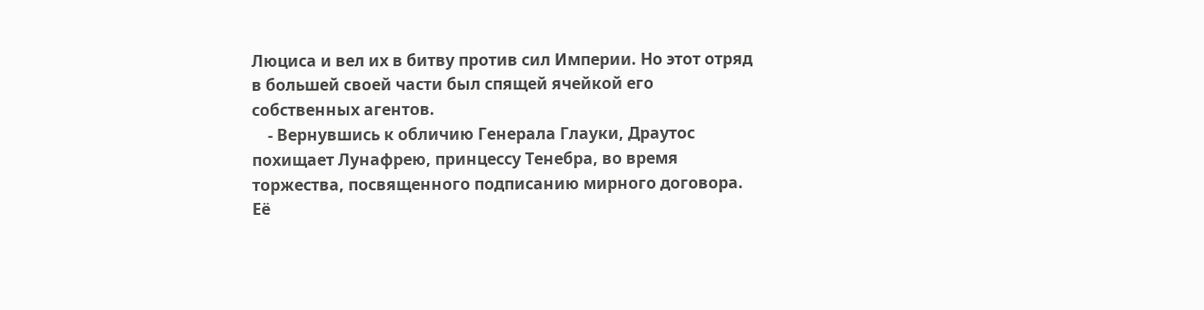Люциса и вел их в битву против сил Империи. Но этот отряд в большей своей части был спящей ячейкой его собственных агентов.
    - Вернувшись к обличию Генерала Глауки, Драутос похищает Лунафрею, принцессу Тенебра, во время торжества, посвященного подписанию мирного договора. Её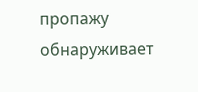пропажу обнаруживает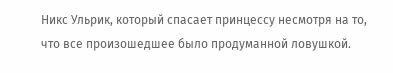Никс Ульрик, который спасает принцессу несмотря на то, что все произошедшее было продуманной ловушкой.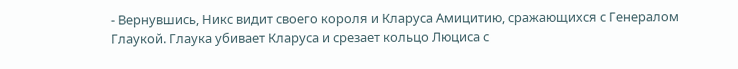- Вернувшись, Никс видит своего короля и Кларуса Амицитию, сражающихся с Генералом Глаукой. Глаука убивает Кларуса и срезает кольцо Люциса с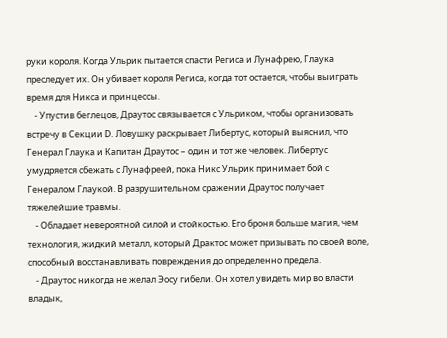руки короля. Когда Ульрик пытается спасти Региса и Лунафрею, Глаука преследует их. Он убивает короля Региса, когда тот остается, чтобы выиграть время для Никса и принцессы.
    - Упустив беглецов, Драутос связывается с Ульриком, чтобы организовать встречу в Секции D. Ловушку раскрывает Либертус, который выяснил, что Генерал Глаука и Капитан Драутос – один и тот же человек. Либертус умудряется сбежать с Лунафреей, пока Никс Ульрик принимает бой с Генералом Глаукой. В разрушительном сражении Драутос получает тяжелейшие травмы.
    - Обладает невероятной силой и стойкостью. Его броня больше магия, чем технология, жидкий металл, который Драктос может призывать по своей воле, способный восстанавливать повреждения до определенно предела.
    - Драутос никогда не желал Эосу гибели. Он хотел увидеть мир во власти владык,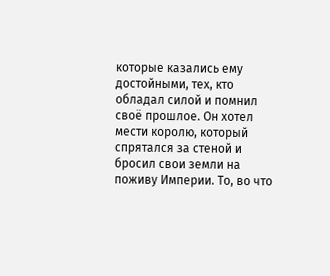которые казались ему достойными, тех, кто обладал силой и помнил своё прошлое. Он хотел мести королю, который спрятался за стеной и бросил свои земли на поживу Империи. То, во что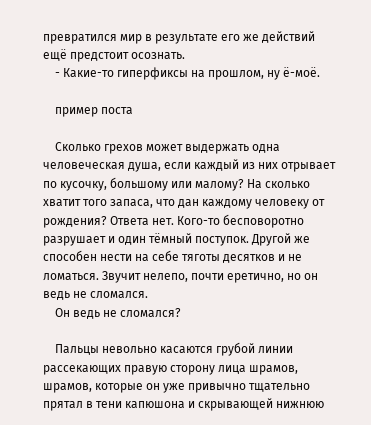превратился мир в результате его же действий ещё предстоит осознать.
    - Какие-то гиперфиксы на прошлом, ну ё-моё.

    пример поста

    Сколько грехов может выдержать одна человеческая душа, если каждый из них отрывает по кусочку, большому или малому? На сколько хватит того запаса, что дан каждому человеку от рождения? Ответа нет. Кого-то бесповоротно разрушает и один тёмный поступок. Другой же способен нести на себе тяготы десятков и не ломаться. Звучит нелепо, почти еретично, но он ведь не сломался.
    Он ведь не сломался?

    Пальцы невольно касаются грубой линии рассекающих правую сторону лица шрамов, шрамов, которые он уже привычно тщательно прятал в тени капюшона и скрывающей нижнюю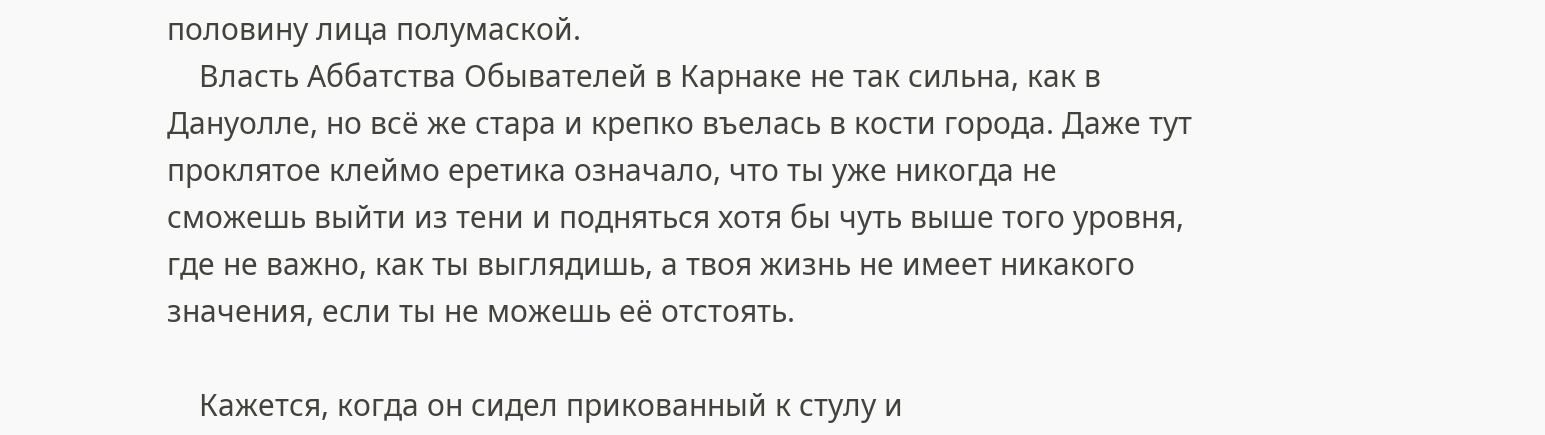половину лица полумаской.
    Власть Аббатства Обывателей в Карнаке не так сильна, как в Дануолле, но всё же стара и крепко въелась в кости города. Даже тут проклятое клеймо еретика означало, что ты уже никогда не сможешь выйти из тени и подняться хотя бы чуть выше того уровня, где не важно, как ты выглядишь, а твоя жизнь не имеет никакого значения, если ты не можешь её отстоять.

    Кажется, когда он сидел прикованный к стулу и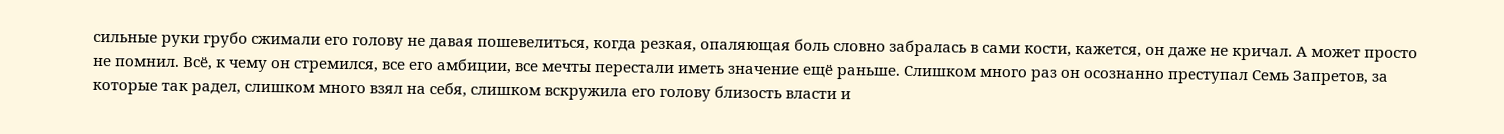сильные руки грубо сжимали его голову не давая пошевелиться, когда резкая, опаляющая боль словно забралась в сами кости, кажется, он даже не кричал. А может просто не помнил. Всё, к чему он стремился, все его амбиции, все мечты перестали иметь значение ещё раньше. Слишком много раз он осознанно преступал Семь Запретов, за которые так радел, слишком много взял на себя, слишком вскружила его голову близость власти и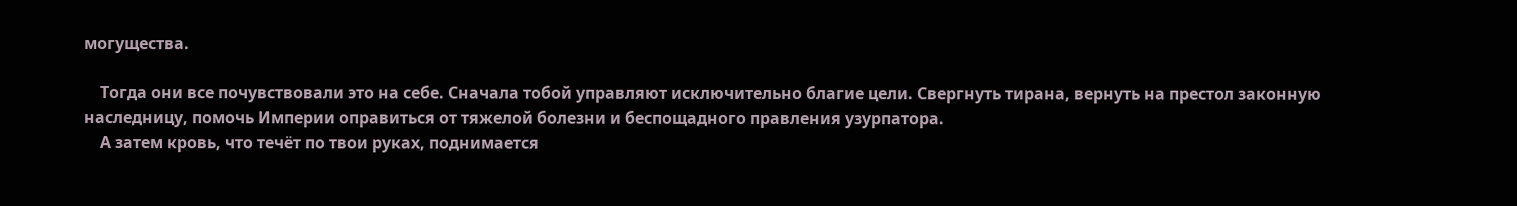могущества.

    Тогда они все почувствовали это на себе. Сначала тобой управляют исключительно благие цели. Свергнуть тирана, вернуть на престол законную наследницу, помочь Империи оправиться от тяжелой болезни и беспощадного правления узурпатора.
    А затем кровь, что течёт по твои руках, поднимается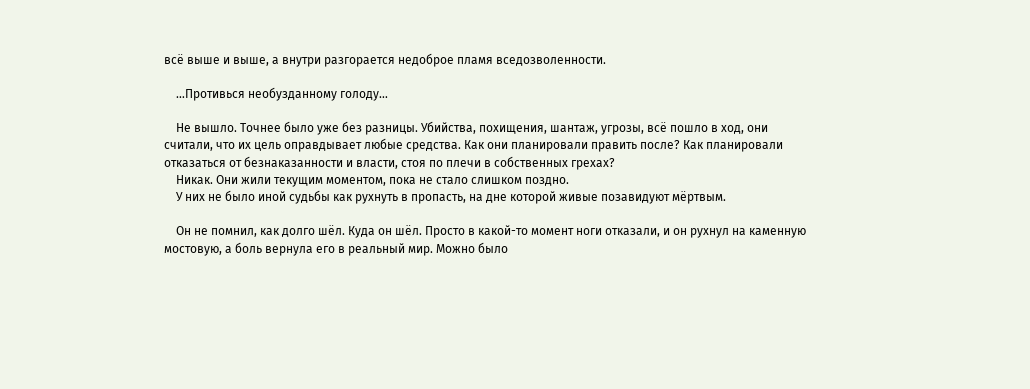всё выше и выше, а внутри разгорается недоброе пламя вседозволенности.

    …Противься необузданному голоду…

    Не вышло. Точнее было уже без разницы. Убийства, похищения, шантаж, угрозы, всё пошло в ход, они считали, что их цель оправдывает любые средства. Как они планировали править после? Как планировали отказаться от безнаказанности и власти, стоя по плечи в собственных грехах?
    Никак. Они жили текущим моментом, пока не стало слишком поздно.
    У них не было иной судьбы как рухнуть в пропасть, на дне которой живые позавидуют мёртвым.

    Он не помнил, как долго шёл. Куда он шёл. Просто в какой-то момент ноги отказали, и он рухнул на каменную мостовую, а боль вернула его в реальный мир. Можно было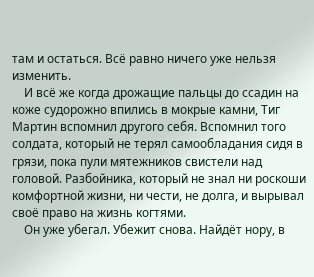там и остаться. Всё равно ничего уже нельзя изменить.
    И всё же когда дрожащие пальцы до ссадин на коже судорожно впились в мокрые камни, Тиг Мартин вспомнил другого себя. Вспомнил того солдата, который не терял самообладания сидя в грязи, пока пули мятежников свистели над головой. Разбойника, который не знал ни роскоши комфортной жизни, ни чести, не долга, и вырывал своё право на жизнь когтями.
    Он уже убегал. Убежит снова. Найдёт нору, в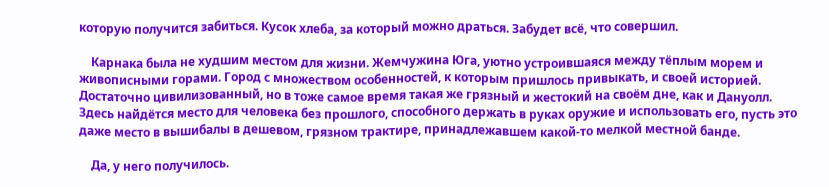которую получится забиться. Кусок хлеба, за который можно драться. Забудет всё, что совершил.

    Карнака была не худшим местом для жизни. Жемчужина Юга, уютно устроившаяся между тёплым морем и живописными горами. Город с множеством особенностей, к которым пришлось привыкать, и своей историей. Достаточно цивилизованный, но в тоже самое время такая же грязный и жестокий на своём дне, как и Дануолл. Здесь найдётся место для человека без прошлого, способного держать в руках оружие и использовать его, пусть это даже место в вышибалы в дешевом, грязном трактире, принадлежавшем какой-то мелкой местной банде.

    Да, у него получилось.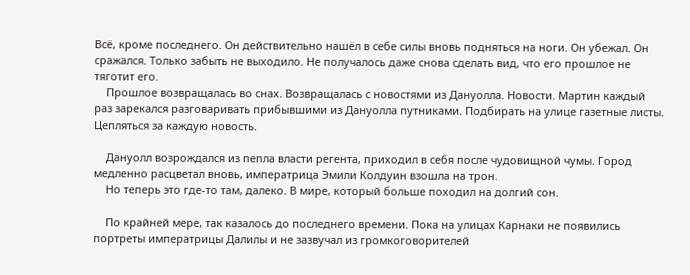Всё, кроме последнего. Он действительно нашёл в себе силы вновь подняться на ноги. Он убежал. Он сражался. Только забыть не выходило. Не получалось даже снова сделать вид, что его прошлое не тяготит его.
    Прошлое возвращалась во снах. Возвращалась с новостями из Дануолла. Новости. Мартин каждый раз зарекался разговаривать прибывшими из Дануолла путниками. Подбирать на улице газетные листы. Цепляться за каждую новость.

    Дануолл возрождался из пепла власти регента, приходил в себя после чудовищной чумы. Город медленно расцветал вновь, императрица Эмили Колдуин взошла на трон.
    Но теперь это где-то там, далеко. В мире, который больше походил на долгий сон.

    По крайней мере, так казалось до последнего времени. Пока на улицах Карнаки не появились портреты императрицы Далилы и не зазвучал из громкоговорителей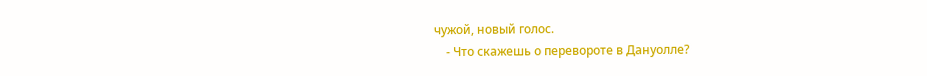чужой, новый голос.
    - Что скажешь о перевороте в Дануолле?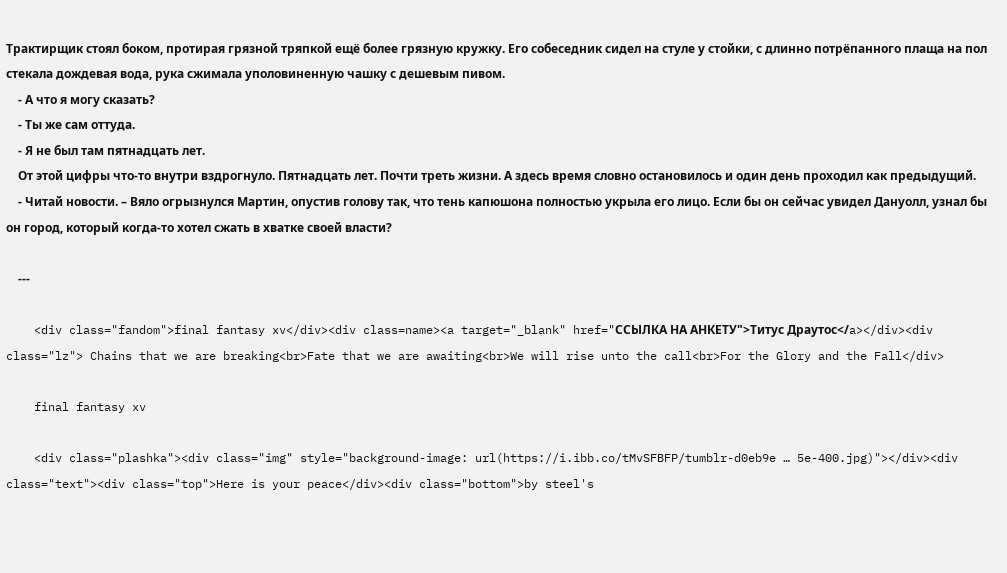Трактирщик стоял боком, протирая грязной тряпкой ещё более грязную кружку. Его собеседник сидел на стуле у стойки, с длинно потрёпанного плаща на пол стекала дождевая вода, рука сжимала уполовиненную чашку с дешевым пивом.
    - А что я могу сказать?
    - Ты же сам оттуда.
    - Я не был там пятнадцать лет.
    От этой цифры что-то внутри вздрогнуло. Пятнадцать лет. Почти треть жизни. А здесь время словно остановилось и один день проходил как предыдущий.
    - Читай новости. – Вяло огрызнулся Мартин, опустив голову так, что тень капюшона полностью укрыла его лицо. Если бы он сейчас увидел Дануолл, узнал бы он город, который когда-то хотел сжать в хватке своей власти?

    ---

    <div class="fandom">final fantasy xv</div><div class=name><a target="_blank" href="ССЫЛКА НА АНКЕТУ">Титус Драутос</a></div><div class="lz"> Chains that we are breaking<br>Fate that we are awaiting<br>We will rise unto the call<br>For the Glory and the Fall</div>

    final fantasy xv

    <div class="plashka"><div class="img" style="background-image: url(https://i.ibb.co/tMvSFBFP/tumblr-d0eb9e … 5e-400.jpg)"></div><div class="text"><div class="top">Here is your peace</div><div class="bottom">by steel's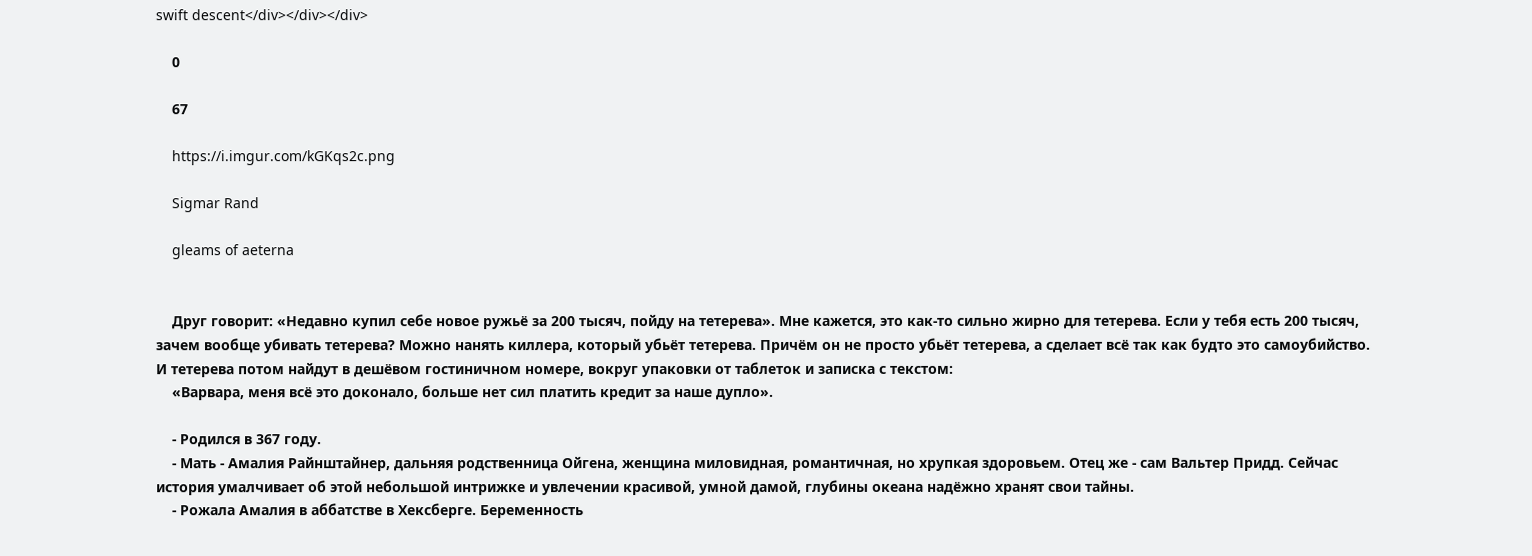swift descent</div></div></div>

    0

    67

    https://i.imgur.com/kGKqs2c.png

    Sigmar Rand

    gleams of aeterna


    Друг говорит: «Недавно купил себе новое ружьё за 200 тысяч, пойду на тетерева». Мне кажется, это как-то сильно жирно для тетерева. Если у тебя есть 200 тысяч, зачем вообще убивать тетерева? Можно нанять киллера, который убьёт тетерева. Причём он не просто убьёт тетерева, а сделает всё так как будто это самоубийство. И тетерева потом найдут в дешёвом гостиничном номере, вокруг упаковки от таблеток и записка с текстом:
    «Варвара, меня всё это доконало, больше нет сил платить кредит за наше дупло».

    - Родился в 367 году.
    - Мать - Амалия Райнштайнер, дальняя родственница Ойгена, женщина миловидная, романтичная, но хрупкая здоровьем. Отец же - сам Вальтер Придд. Сейчас история умалчивает об этой небольшой интрижке и увлечении красивой, умной дамой, глубины океана надёжно хранят свои тайны.
    - Рожала Амалия в аббатстве в Хексберге. Беременность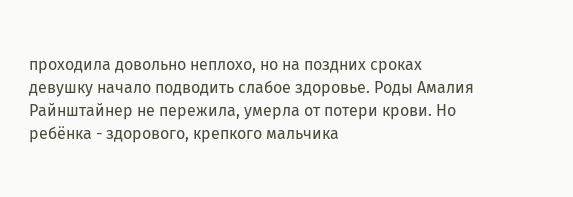проходила довольно неплохо, но на поздних сроках девушку начало подводить слабое здоровье. Роды Амалия Райнштайнер не пережила, умерла от потери крови. Но ребёнка - здорового, крепкого мальчика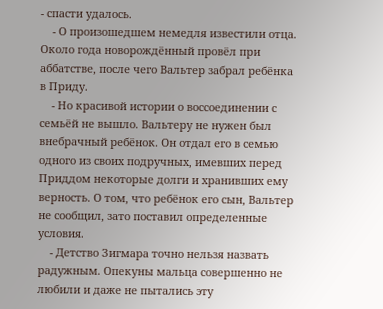- спасти удалось.
    - О произошедшем немедля известили отца. Около года новорождённый провёл при аббатстве, после чего Вальтер забрал ребёнка в Приду.
    - Но красивой истории о воссоединении с семьёй не вышло. Вальтеру не нужен был внебрачный ребёнок. Он отдал его в семью одного из своих подручных, имевших перед Приддом некоторые долги и хранивших ему верность. О том, что ребёнок его сын, Вальтер не сообщил, зато поставил определенные условия.
    - Детство Зигмара точно нельзя назвать радужным. Опекуны мальца совершенно не любили и даже не пытались эту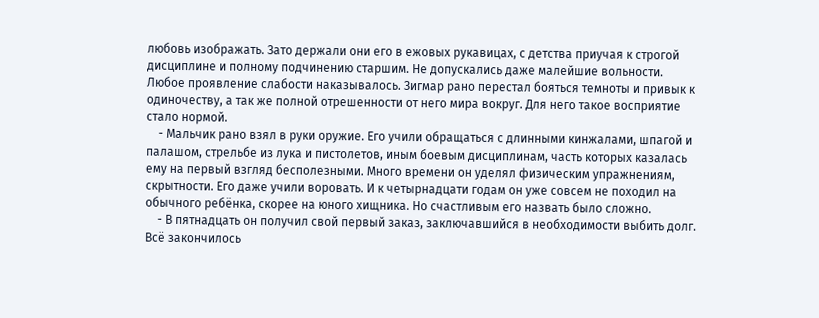любовь изображать. Зато держали они его в ежовых рукавицах, с детства приучая к строгой дисциплине и полному подчинению старшим. Не допускались даже малейшие вольности. Любое проявление слабости наказывалось. Зигмар рано перестал бояться темноты и привык к одиночеству, а так же полной отрешенности от него мира вокруг. Для него такое восприятие стало нормой.
    - Мальчик рано взял в руки оружие. Его учили обращаться с длинными кинжалами, шпагой и палашом, стрельбе из лука и пистолетов, иным боевым дисциплинам, часть которых казалась ему на первый взгляд бесполезными. Много времени он уделял физическим упражнениям, скрытности. Его даже учили воровать. И к четырнадцати годам он уже совсем не походил на обычного ребёнка, скорее на юного хищника. Но счастливым его назвать было сложно.
    - В пятнадцать он получил свой первый заказ, заключавшийся в необходимости выбить долг. Всё закончилось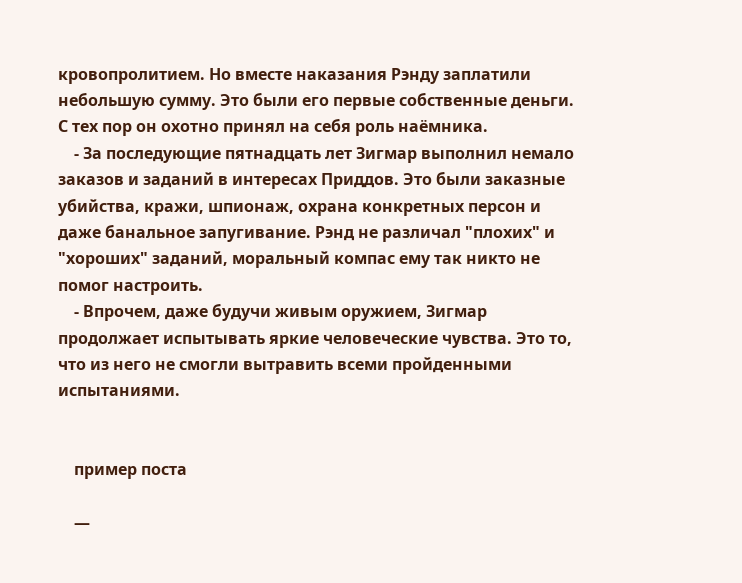кровопролитием. Но вместе наказания Рэнду заплатили небольшую сумму. Это были его первые собственные деньги. С тех пор он охотно принял на себя роль наёмника.
    - За последующие пятнадцать лет Зигмар выполнил немало заказов и заданий в интересах Приддов. Это были заказные убийства, кражи, шпионаж, охрана конкретных персон и даже банальное запугивание. Рэнд не различал "плохих" и "хороших" заданий, моральный компас ему так никто не помог настроить.
    - Впрочем, даже будучи живым оружием, Зигмар продолжает испытывать яркие человеческие чувства. Это то, что из него не смогли вытравить всеми пройденными испытаниями.


    пример поста

    —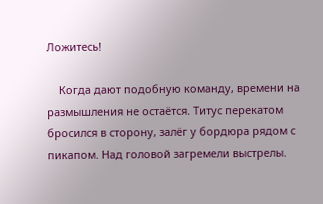Ложитесь!

    Когда дают подобную команду, времени на размышления не остаётся. Титус перекатом бросился в сторону, залёг у бордюра рядом с пикапом. Над головой загремели выстрелы.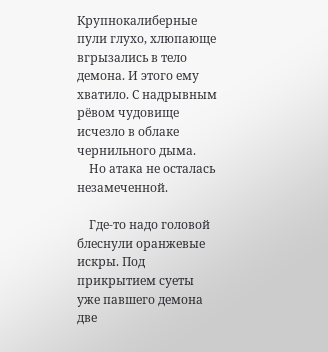Крупнокалиберные пули глухо, хлюпающе вгрызались в тело демона. И этого ему хватило. С надрывным рёвом чудовище исчезло в облаке чернильного дыма.
    Но атака не осталась незамеченной.

    Где-то надо головой блеснули оранжевые искры. Под прикрытием суеты уже павшего демона две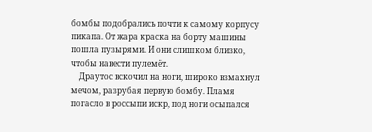бомбы подобрались почти к самому корпусу пикапа. От жара краска на борту машины пошла пузырями. И они слишком близко, чтобы навести пулемёт.
    Драутос вскочил на ноги, широко взмахнул мечом, разрубая первую бомбу. Пламя погасло в россыпи искр, под ноги осыпался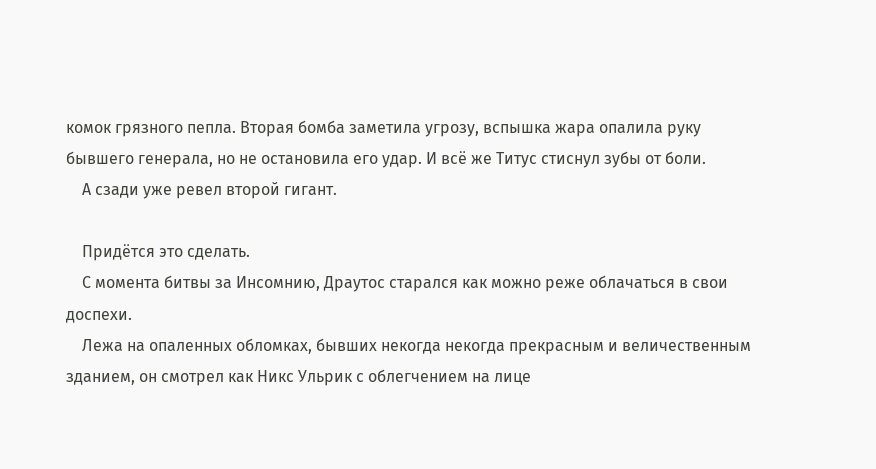комок грязного пепла. Вторая бомба заметила угрозу, вспышка жара опалила руку бывшего генерала, но не остановила его удар. И всё же Титус стиснул зубы от боли.
    А сзади уже ревел второй гигант.

    Придётся это сделать.
    С момента битвы за Инсомнию, Драутос старался как можно реже облачаться в свои доспехи.
    Лежа на опаленных обломках, бывших некогда некогда прекрасным и величественным зданием, он смотрел как Никс Ульрик с облегчением на лице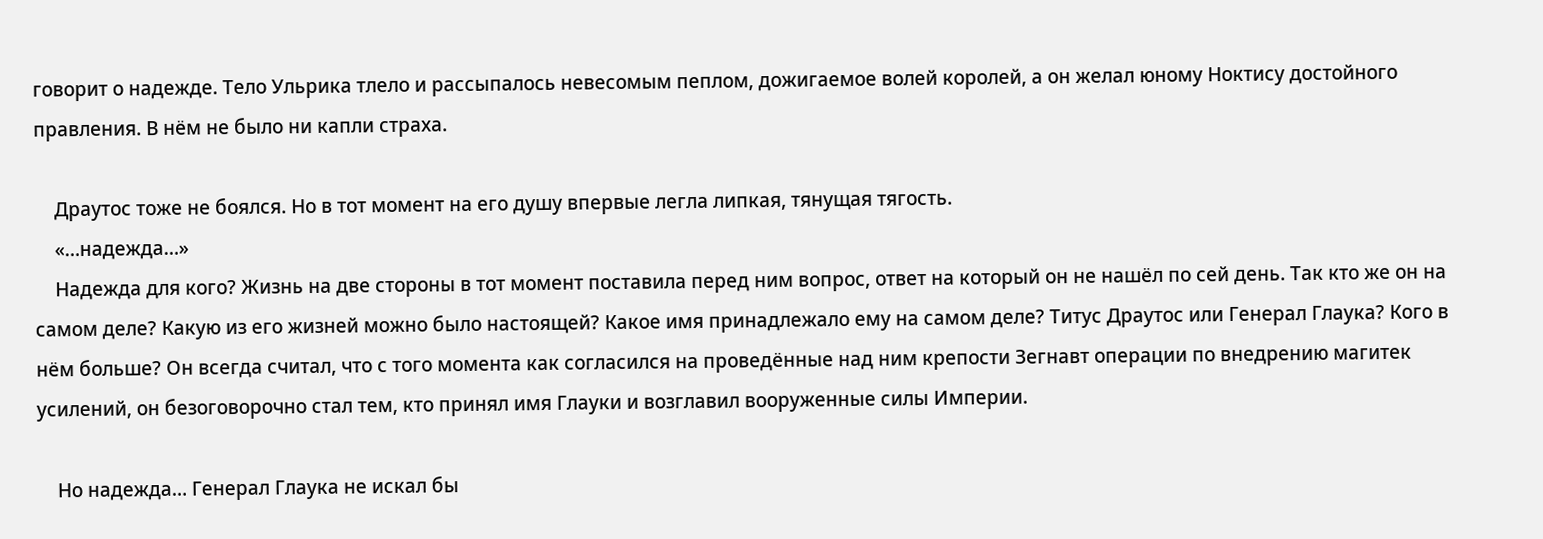говорит о надежде. Тело Ульрика тлело и рассыпалось невесомым пеплом, дожигаемое волей королей, а он желал юному Ноктису достойного правления. В нём не было ни капли страха.

    Драутос тоже не боялся. Но в тот момент на его душу впервые легла липкая, тянущая тягость.
    «…надежда…»
    Надежда для кого? Жизнь на две стороны в тот момент поставила перед ним вопрос, ответ на который он не нашёл по сей день. Так кто же он на самом деле? Какую из его жизней можно было настоящей? Какое имя принадлежало ему на самом деле? Титус Драутос или Генерал Глаука? Кого в нём больше? Он всегда считал, что с того момента как согласился на проведённые над ним крепости Зегнавт операции по внедрению магитек усилений, он безоговорочно стал тем, кто принял имя Глауки и возглавил вооруженные силы Империи.

    Но надежда… Генерал Глаука не искал бы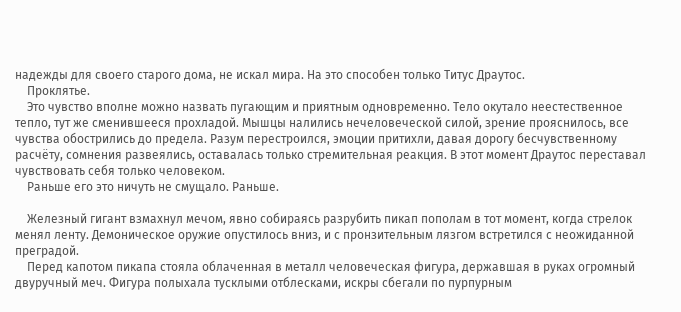надежды для своего старого дома, не искал мира. На это способен только Титус Драутос.
    Проклятье.
    Это чувство вполне можно назвать пугающим и приятным одновременно. Тело окутало неестественное тепло, тут же сменившееся прохладой. Мышцы налились нечеловеческой силой, зрение прояснилось, все чувства обострились до предела. Разум перестроился, эмоции притихли, давая дорогу бесчувственному расчёту, сомнения развеялись, оставалась только стремительная реакция. В этот момент Драутос переставал чувствовать себя только человеком.
    Раньше его это ничуть не смущало. Раньше.

    Железный гигант взмахнул мечом, явно собираясь разрубить пикап пополам в тот момент, когда стрелок менял ленту. Демоническое оружие опустилось вниз, и с пронзительным лязгом встретился с неожиданной преградой.
    Перед капотом пикапа стояла облаченная в металл человеческая фигура, державшая в руках огромный двуручный меч. Фигура полыхала тусклыми отблесками, искры сбегали по пурпурным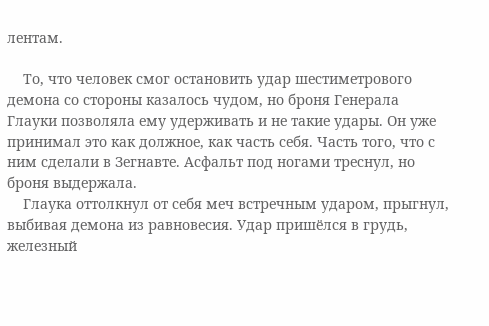лентам.

    То, что человек смог остановить удар шестиметрового демона со стороны казалось чудом, но броня Генерала Глауки позволяла ему удерживать и не такие удары. Он уже принимал это как должное, как часть себя. Часть того, что с ним сделали в Зегнавте. Асфальт под ногами треснул, но броня выдержала.
    Глаука оттолкнул от себя меч встречным ударом, прыгнул, выбивая демона из равновесия. Удар пришёлся в грудь, железный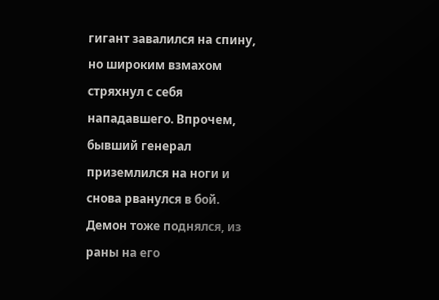гигант завалился на спину, но широким взмахом стряхнул с себя нападавшего. Впрочем, бывший генерал приземлился на ноги и снова рванулся в бой. Демон тоже поднялся, из раны на его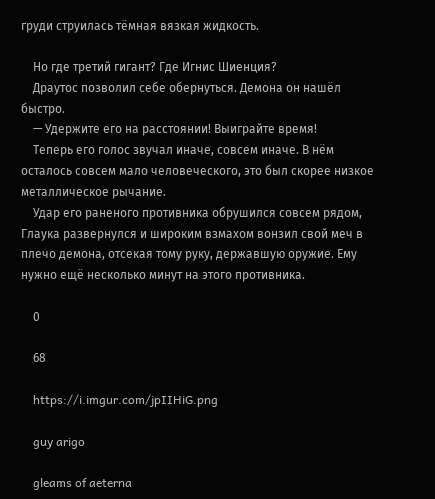груди струилась тёмная вязкая жидкость.

    Но где третий гигант? Где Игнис Шиенция?
    Драутос позволил себе обернуться. Демона он нашёл быстро.
    — Удержите его на расстоянии! Выиграйте время!
    Теперь его голос звучал иначе, совсем иначе. В нём осталось совсем мало человеческого, это был скорее низкое металлическое рычание.
    Удар его раненого противника обрушился совсем рядом, Глаука развернулся и широким взмахом вонзил свой меч в плечо демона, отсекая тому руку, державшую оружие. Ему нужно ещё несколько минут на этого противника.

    0

    68

    https://i.imgur.com/jpIIHiG.png

    guy arigo

    gleams of aeterna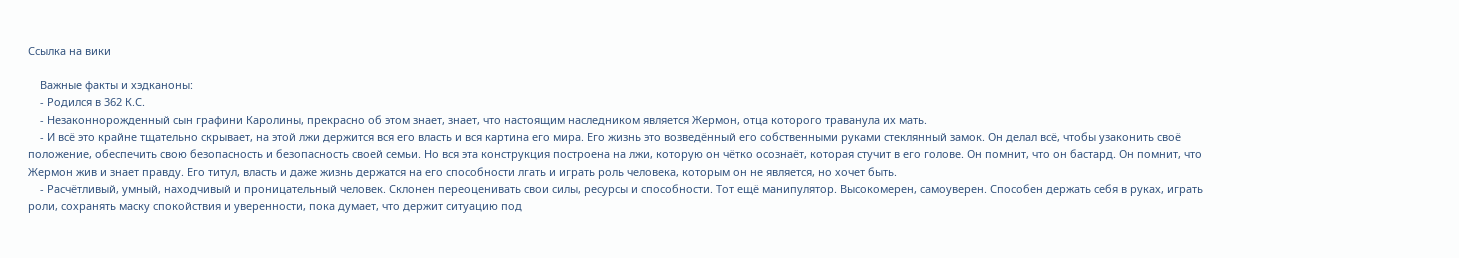Ссылка на вики

    Важные факты и хэдканоны:
    - Родился в 362 К.С.
    - Незаконнорожденный сын графини Каролины, прекрасно об этом знает, знает, что настоящим наследником является Жермон, отца которого траванула их мать.
    - И всё это крайне тщательно скрывает, на этой лжи держится вся его власть и вся картина его мира. Его жизнь это возведённый его собственными руками стеклянный замок. Он делал всё, чтобы узаконить своё положение, обеспечить свою безопасность и безопасность своей семьи. Но вся эта конструкция построена на лжи, которую он чётко осознаёт, которая стучит в его голове. Он помнит, что он бастард. Он помнит, что Жермон жив и знает правду. Его титул, власть и даже жизнь держатся на его способности лгать и играть роль человека, которым он не является, но хочет быть.
    - Расчётливый, умный, находчивый и проницательный человек. Склонен переоценивать свои силы, ресурсы и способности. Тот ещё манипулятор. Высокомерен, самоуверен. Способен держать себя в руках, играть роли, сохранять маску спокойствия и уверенности, пока думает, что держит ситуацию под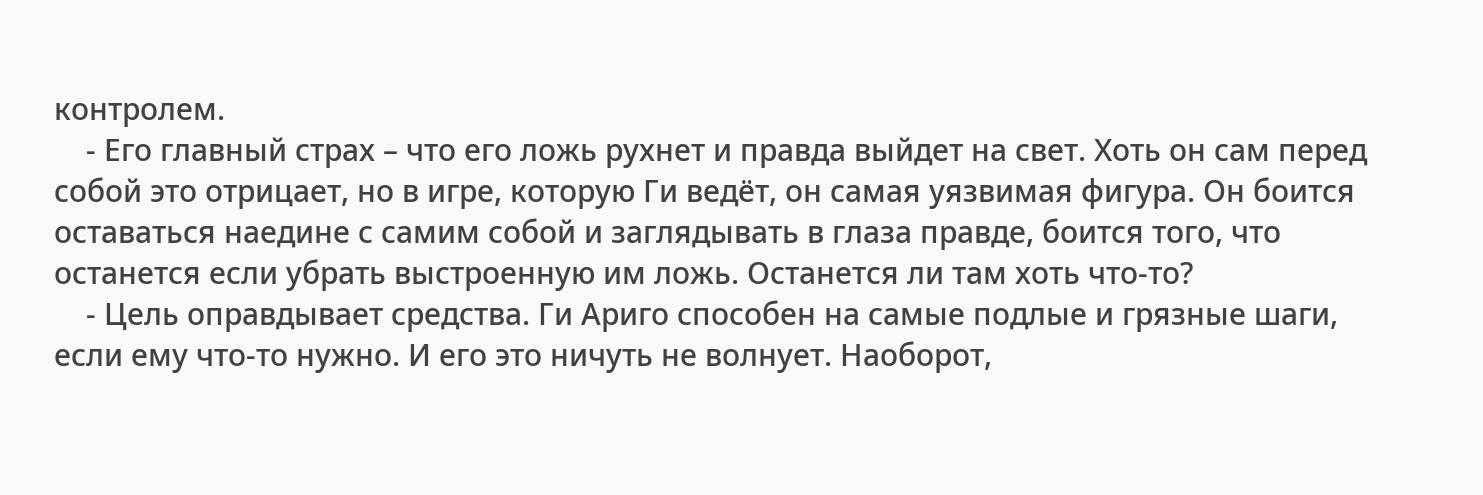контролем.
    - Его главный страх – что его ложь рухнет и правда выйдет на свет. Хоть он сам перед собой это отрицает, но в игре, которую Ги ведёт, он самая уязвимая фигура. Он боится оставаться наедине с самим собой и заглядывать в глаза правде, боится того, что останется если убрать выстроенную им ложь. Останется ли там хоть что-то?
    - Цель оправдывает средства. Ги Ариго способен на самые подлые и грязные шаги, если ему что-то нужно. И его это ничуть не волнует. Наоборот,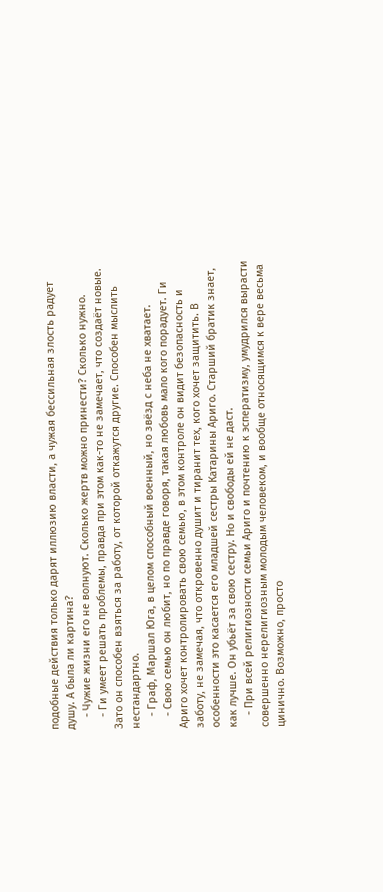подобные действия только дарят иллюзию власти, а чужая бессильная злость радует душу. А была ли картина?
    - Чужие жизни его не волнуют. Сколько жертв можно принести? Сколько нужно.
    - Ги умеет решать проблемы, правда при этом как-то не замечает, что создаёт новые. Зато он способен взяться за работу, от которой откажутся другие. Способен мыслить нестандартно.
    - Граф, Маршал Юга, в целом способный военный, но звёзд с неба не хватает.
    - Свою семью он любит, но по правде говоря, такая любовь мало кого порадует. Ги Ариго хочет контролировать свою семью, в этом контроле он видит безопасность и заботу, не замечая, что откровенно душит и тиранит тех, кого хочет защитить. В особенности это касается его младшей сестры Катарины Ариго. Старший братик знает, как лучше. Он убьёт за свою сестру. Но и свободы ей не даст.
    - При всей религиозности семьи Ариго и почтению к эсператизму, умудрился вырасти совершенно нерелигиозным молодым человеком, и вообще относящимся к вере весьма цинично. Возможно, просто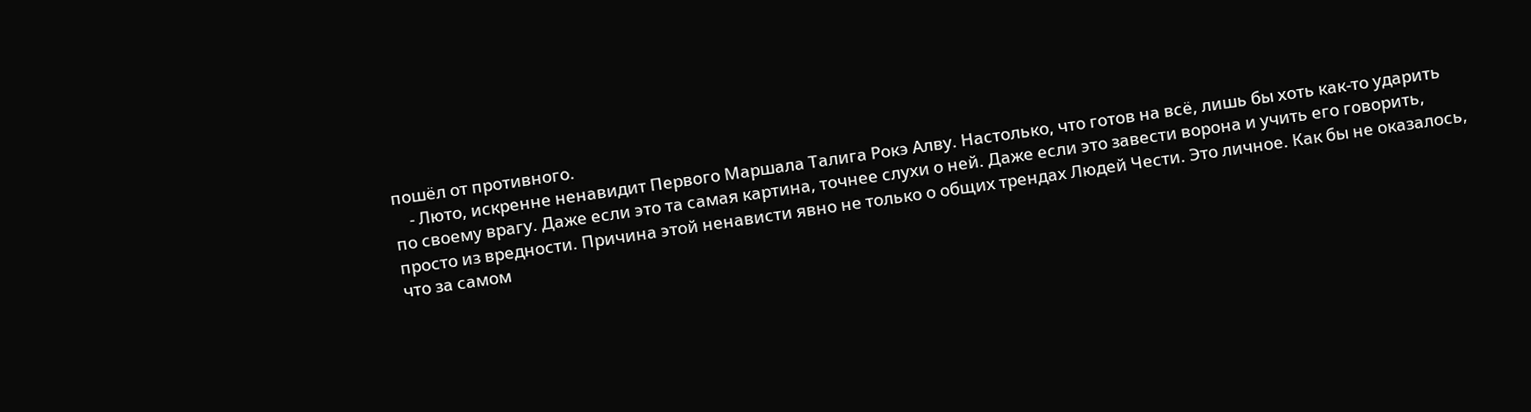пошёл от противного.
    - Люто, искренне ненавидит Первого Маршала Талига Рокэ Алву. Настолько, что готов на всё, лишь бы хоть как-то ударить по своему врагу. Даже если это та самая картина, точнее слухи о ней. Даже если это завести ворона и учить его говорить, просто из вредности. Причина этой ненависти явно не только о общих трендах Людей Чести. Это личное. Как бы не оказалось, что за самом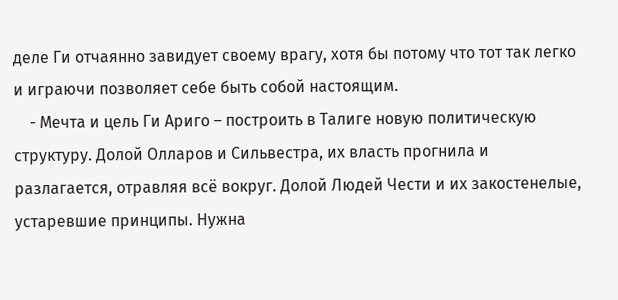деле Ги отчаянно завидует своему врагу, хотя бы потому что тот так легко и играючи позволяет себе быть собой настоящим.
    - Мечта и цель Ги Ариго – построить в Талиге новую политическую структуру. Долой Олларов и Сильвестра, их власть прогнила и разлагается, отравляя всё вокруг. Долой Людей Чести и их закостенелые, устаревшие принципы. Нужна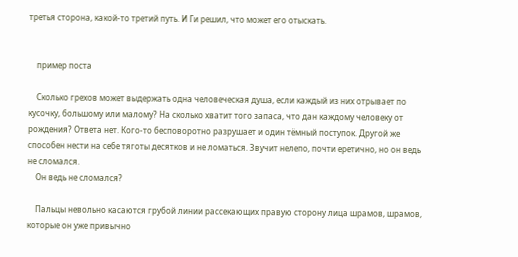третья сторона, какой-то третий путь. И Ги решил, что может его отыскать.


    пример поста

    Сколько грехов может выдержать одна человеческая душа, если каждый из них отрывает по кусочку, большому или малому? На сколько хватит того запаса, что дан каждому человеку от рождения? Ответа нет. Кого-то бесповоротно разрушает и один тёмный поступок. Другой же способен нести на себе тяготы десятков и не ломаться. Звучит нелепо, почти еретично, но он ведь не сломался.
    Он ведь не сломался?

    Пальцы невольно касаются грубой линии рассекающих правую сторону лица шрамов, шрамов, которые он уже привычно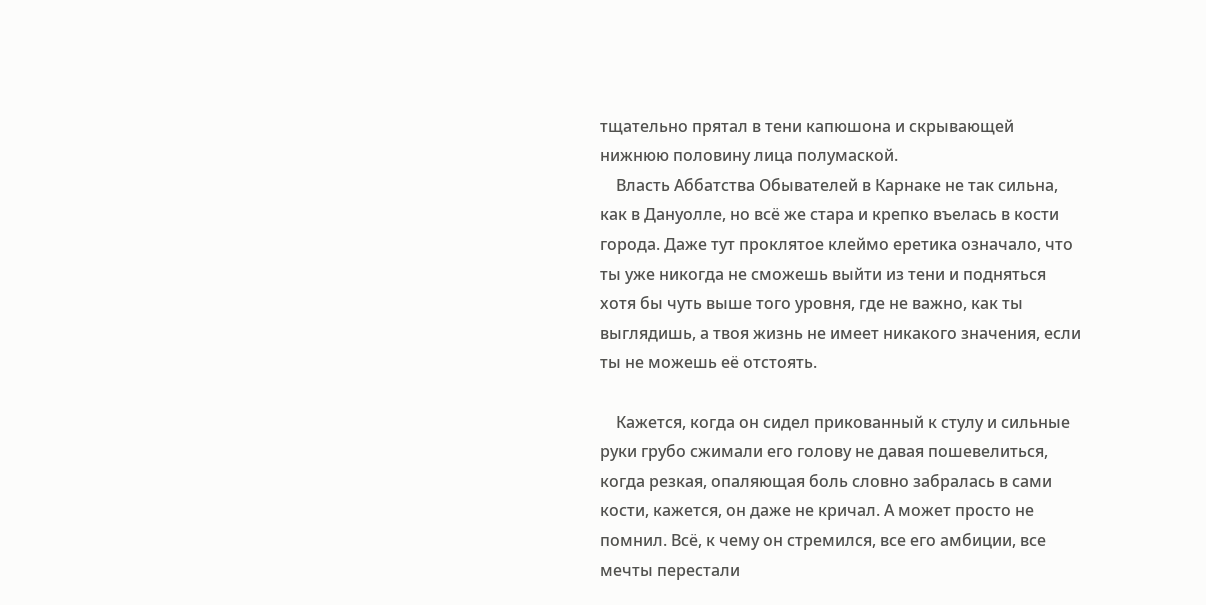тщательно прятал в тени капюшона и скрывающей нижнюю половину лица полумаской.
    Власть Аббатства Обывателей в Карнаке не так сильна, как в Дануолле, но всё же стара и крепко въелась в кости города. Даже тут проклятое клеймо еретика означало, что ты уже никогда не сможешь выйти из тени и подняться хотя бы чуть выше того уровня, где не важно, как ты выглядишь, а твоя жизнь не имеет никакого значения, если ты не можешь её отстоять.

    Кажется, когда он сидел прикованный к стулу и сильные руки грубо сжимали его голову не давая пошевелиться, когда резкая, опаляющая боль словно забралась в сами кости, кажется, он даже не кричал. А может просто не помнил. Всё, к чему он стремился, все его амбиции, все мечты перестали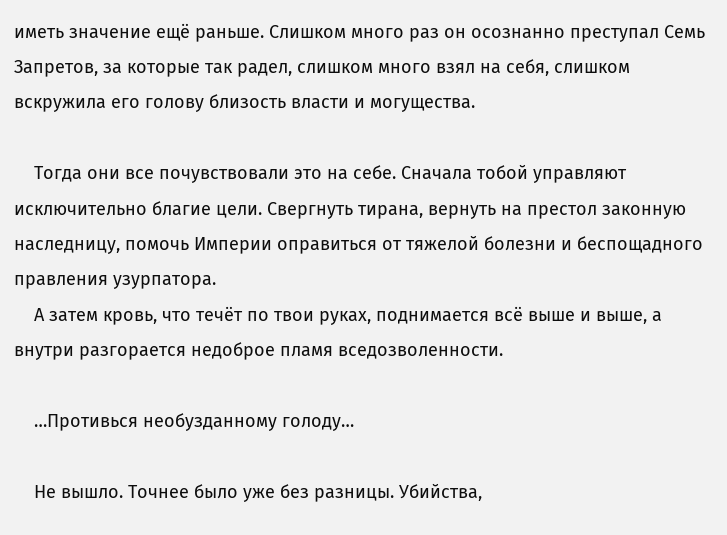иметь значение ещё раньше. Слишком много раз он осознанно преступал Семь Запретов, за которые так радел, слишком много взял на себя, слишком вскружила его голову близость власти и могущества.

    Тогда они все почувствовали это на себе. Сначала тобой управляют исключительно благие цели. Свергнуть тирана, вернуть на престол законную наследницу, помочь Империи оправиться от тяжелой болезни и беспощадного правления узурпатора.
    А затем кровь, что течёт по твои руках, поднимается всё выше и выше, а внутри разгорается недоброе пламя вседозволенности.

    …Противься необузданному голоду…

    Не вышло. Точнее было уже без разницы. Убийства,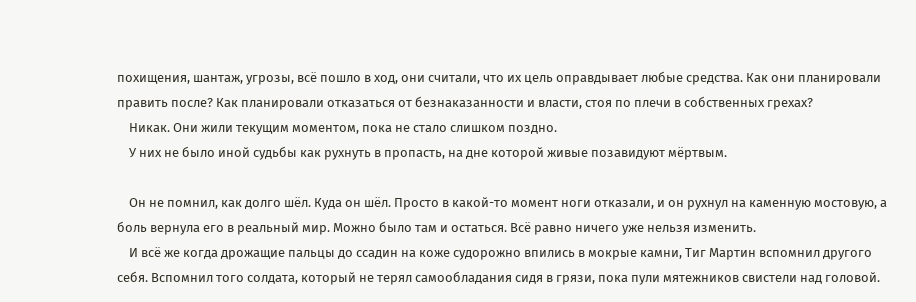похищения, шантаж, угрозы, всё пошло в ход, они считали, что их цель оправдывает любые средства. Как они планировали править после? Как планировали отказаться от безнаказанности и власти, стоя по плечи в собственных грехах?
    Никак. Они жили текущим моментом, пока не стало слишком поздно.
    У них не было иной судьбы как рухнуть в пропасть, на дне которой живые позавидуют мёртвым.

    Он не помнил, как долго шёл. Куда он шёл. Просто в какой-то момент ноги отказали, и он рухнул на каменную мостовую, а боль вернула его в реальный мир. Можно было там и остаться. Всё равно ничего уже нельзя изменить.
    И всё же когда дрожащие пальцы до ссадин на коже судорожно впились в мокрые камни, Тиг Мартин вспомнил другого себя. Вспомнил того солдата, который не терял самообладания сидя в грязи, пока пули мятежников свистели над головой.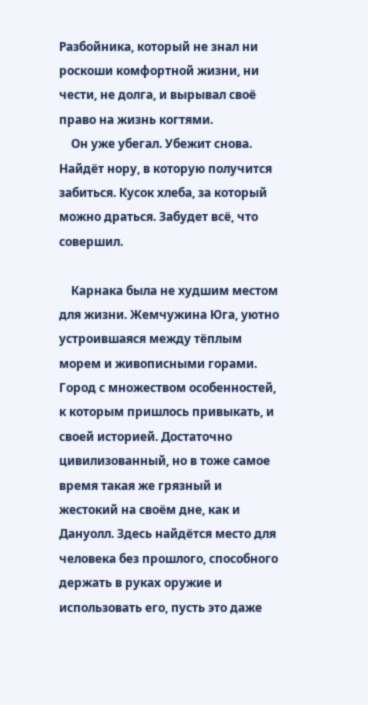Разбойника, который не знал ни роскоши комфортной жизни, ни чести, не долга, и вырывал своё право на жизнь когтями.
    Он уже убегал. Убежит снова. Найдёт нору, в которую получится забиться. Кусок хлеба, за который можно драться. Забудет всё, что совершил.

    Карнака была не худшим местом для жизни. Жемчужина Юга, уютно устроившаяся между тёплым морем и живописными горами. Город с множеством особенностей, к которым пришлось привыкать, и своей историей. Достаточно цивилизованный, но в тоже самое время такая же грязный и жестокий на своём дне, как и Дануолл. Здесь найдётся место для человека без прошлого, способного держать в руках оружие и использовать его, пусть это даже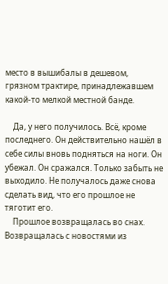место в вышибалы в дешевом, грязном трактире, принадлежавшем какой-то мелкой местной банде.

    Да, у него получилось. Всё, кроме последнего. Он действительно нашёл в себе силы вновь подняться на ноги. Он убежал. Он сражался. Только забыть не выходило. Не получалось даже снова сделать вид, что его прошлое не тяготит его.
    Прошлое возвращалась во снах. Возвращалась с новостями из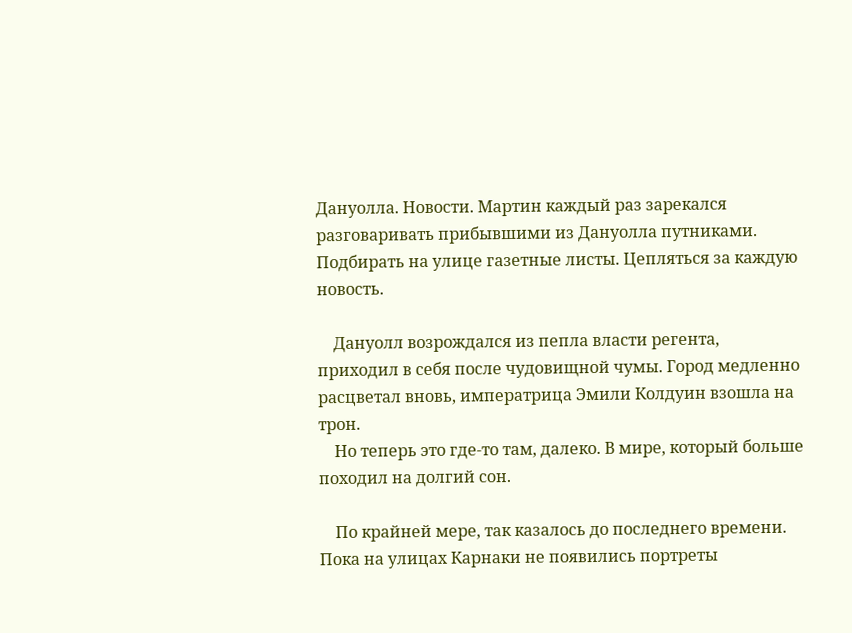Дануолла. Новости. Мартин каждый раз зарекался разговаривать прибывшими из Дануолла путниками. Подбирать на улице газетные листы. Цепляться за каждую новость.

    Дануолл возрождался из пепла власти регента, приходил в себя после чудовищной чумы. Город медленно расцветал вновь, императрица Эмили Колдуин взошла на трон.
    Но теперь это где-то там, далеко. В мире, который больше походил на долгий сон.

    По крайней мере, так казалось до последнего времени. Пока на улицах Карнаки не появились портреты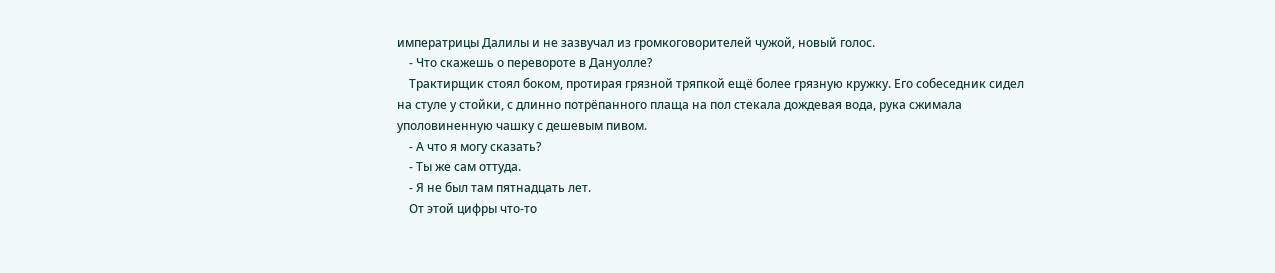императрицы Далилы и не зазвучал из громкоговорителей чужой, новый голос.
    - Что скажешь о перевороте в Дануолле?
    Трактирщик стоял боком, протирая грязной тряпкой ещё более грязную кружку. Его собеседник сидел на стуле у стойки, с длинно потрёпанного плаща на пол стекала дождевая вода, рука сжимала уполовиненную чашку с дешевым пивом.
    - А что я могу сказать?
    - Ты же сам оттуда.
    - Я не был там пятнадцать лет.
    От этой цифры что-то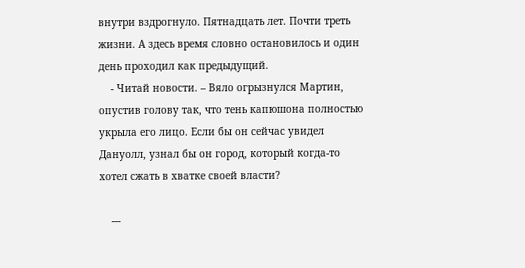внутри вздрогнуло. Пятнадцать лет. Почти треть жизни. А здесь время словно остановилось и один день проходил как предыдущий.
    - Читай новости. – Вяло огрызнулся Мартин, опустив голову так, что тень капюшона полностью укрыла его лицо. Если бы он сейчас увидел Дануолл, узнал бы он город, который когда-то хотел сжать в хватке своей власти?

    ---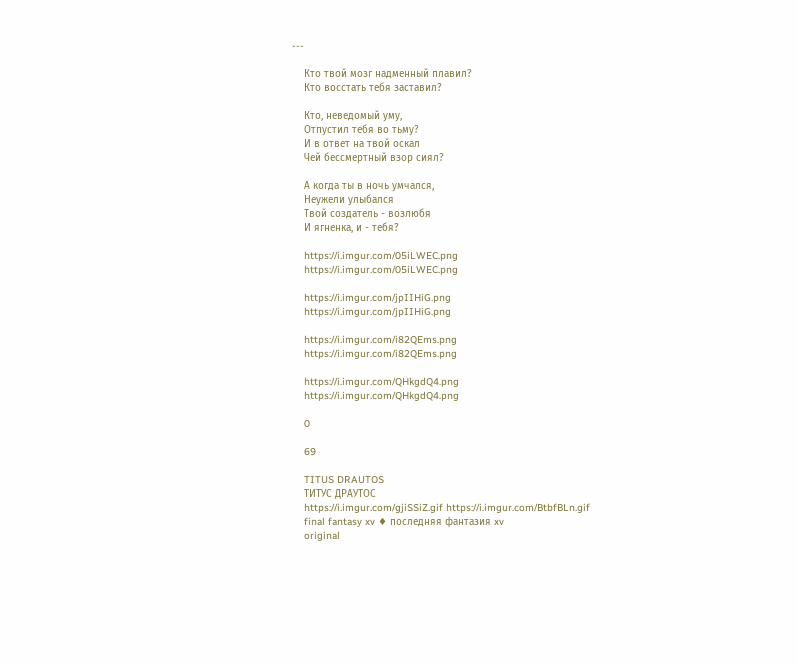---

    Кто твой мозг надменный плавил?
    Кто восстать тебя заставил?

    Кто, неведомый уму,
    Отпустил тебя во тьму?
    И в ответ на твой оскал
    Чей бессмертный взор сиял?

    А когда ты в ночь умчался,
    Неужели улыбался
    Твой создатель - возлюбя
    И ягненка, и - тебя?

    https://i.imgur.com/05iLWEC.png
    https://i.imgur.com/05iLWEC.png

    https://i.imgur.com/jpIIHiG.png
    https://i.imgur.com/jpIIHiG.png

    https://i.imgur.com/i82QEms.png
    https://i.imgur.com/i82QEms.png

    https://i.imgur.com/QHkgdQ4.png
    https://i.imgur.com/QHkgdQ4.png

    0

    69

    TITUS DRAUTOS
    ТИТУС ДРАУТОС
    https://i.imgur.com/gjiSSiZ.gif https://i.imgur.com/BtbfBLn.gif
    final fantasy xv ♦ последняя фантазия xv
    original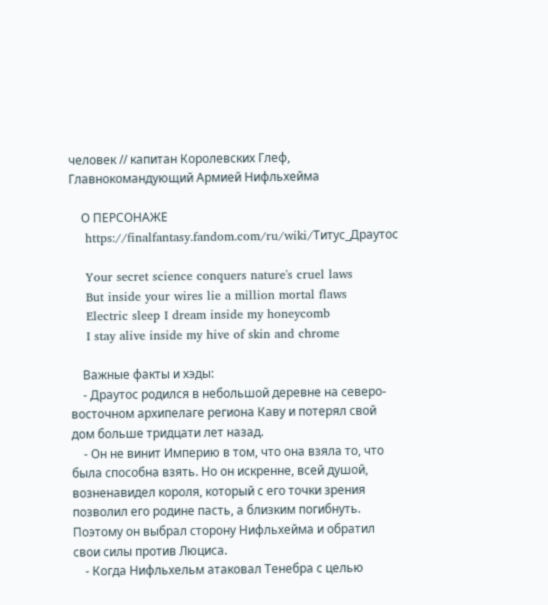человек // капитан Королевских Глеф, Главнокомандующий Армией Нифльхейма

    О ПЕРСОНАЖЕ
    https://finalfantasy.fandom.com/ru/wiki/Титус_Драутос

    Your secret science conquers nature's cruel laws
    But inside your wires lie a million mortal flaws
    Electric sleep I dream inside my honeycomb
    I stay alive inside my hive of skin and chrome

    Важные факты и хэды:
    - Драутос родился в небольшой деревне на северо-восточном архипелаге региона Каву и потерял свой дом больше тридцати лет назад.
    - Он не винит Империю в том, что она взяла то, что была способна взять. Но он искренне, всей душой, возненавидел короля, который с его точки зрения позволил его родине пасть, а близким погибнуть. Поэтому он выбрал сторону Нифльхейма и обратил свои силы против Люциса.
    - Когда Нифльхельм атаковал Тенебра с целью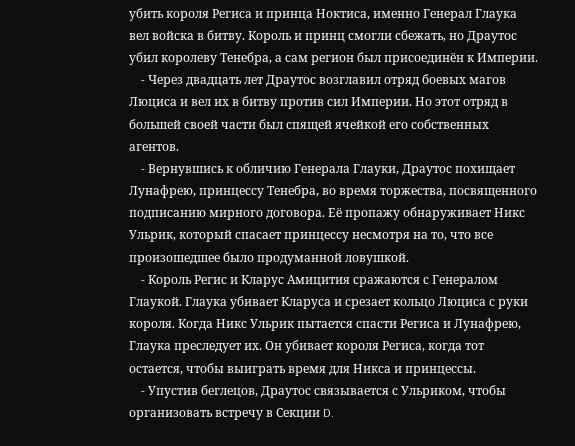убить короля Региса и принца Ноктиса, именно Генерал Глаука вел войска в битву. Король и принц смогли сбежать, но Драутос убил королеву Тенебра, а сам регион был присоединён к Империи.
    - Через двадцать лет Драутос возглавил отряд боевых магов Люциса и вел их в битву против сил Империи. Но этот отряд в большей своей части был спящей ячейкой его собственных агентов.
    - Вернувшись к обличию Генерала Глауки, Драутос похищает Лунафрею, принцессу Тенебра, во время торжества, посвященного подписанию мирного договора. Её пропажу обнаруживает Никс Ульрик, который спасает принцессу несмотря на то, что все произошедшее было продуманной ловушкой.
    - Король Регис и Кларус Амицития сражаются с Генералом Глаукой. Глаука убивает Кларуса и срезает кольцо Люциса с руки короля. Когда Никс Ульрик пытается спасти Региса и Лунафрею, Глаука преследует их. Он убивает короля Региса, когда тот остается, чтобы выиграть время для Никса и принцессы.
    - Упустив беглецов, Драутос связывается с Ульриком, чтобы организовать встречу в Секции D.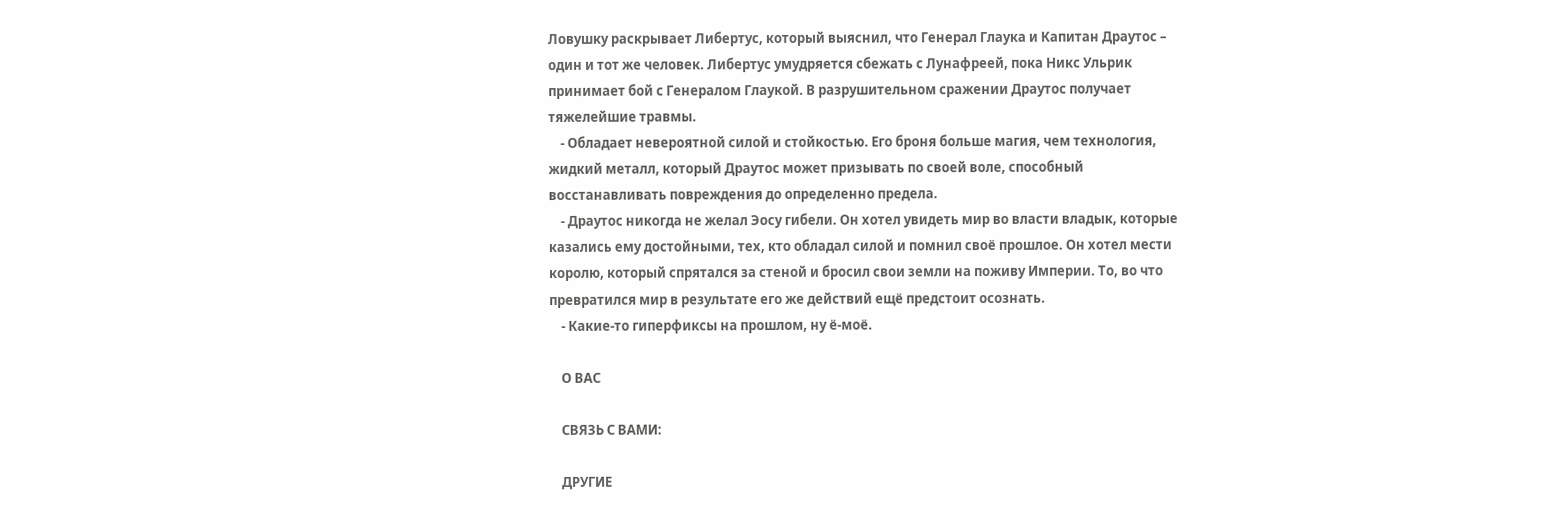Ловушку раскрывает Либертус, который выяснил, что Генерал Глаука и Капитан Драутос – один и тот же человек. Либертус умудряется сбежать с Лунафреей, пока Никс Ульрик принимает бой с Генералом Глаукой. В разрушительном сражении Драутос получает тяжелейшие травмы.
    - Обладает невероятной силой и стойкостью. Его броня больше магия, чем технология, жидкий металл, который Драутос может призывать по своей воле, способный восстанавливать повреждения до определенно предела.
    - Драутос никогда не желал Эосу гибели. Он хотел увидеть мир во власти владык, которые казались ему достойными, тех, кто обладал силой и помнил своё прошлое. Он хотел мести королю, который спрятался за стеной и бросил свои земли на поживу Империи. То, во что превратился мир в результате его же действий ещё предстоит осознать.
    - Какие-то гиперфиксы на прошлом, ну ё-моё.

    О ВАС

    СВЯЗЬ С ВАМИ:

    ДРУГИЕ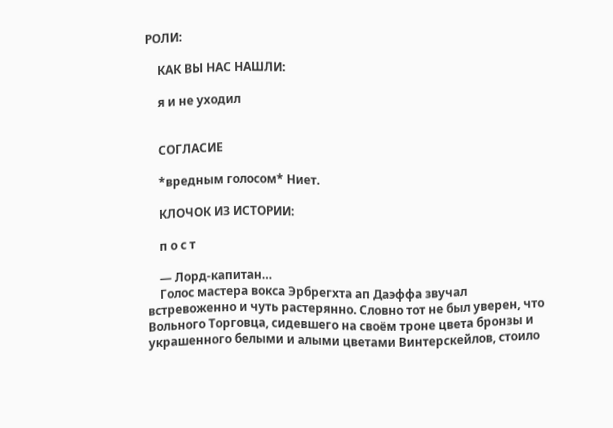РОЛИ:

    КАК ВЫ НАС НАШЛИ:

    я и не уходил


    СОГЛАСИЕ

    *вредным голосом* Ниет.

    КЛОЧОК ИЗ ИСТОРИИ:

    п о с т

    — Лорд-капитан…
    Голос мастера вокса Эрбрегхта ап Даэффа звучал встревоженно и чуть растерянно. Словно тот не был уверен, что Вольного Торговца, сидевшего на своём троне цвета бронзы и украшенного белыми и алыми цветами Винтерскейлов, стоило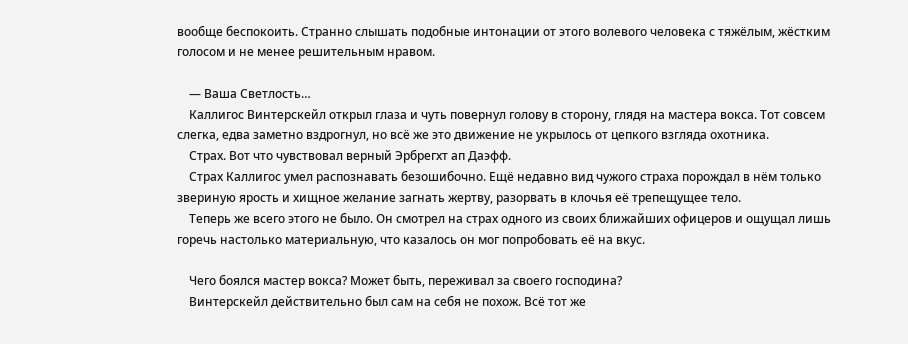вообще беспокоить. Странно слышать подобные интонации от этого волевого человека с тяжёлым, жёстким голосом и не менее решительным нравом.

    — Ваша Светлость…
    Каллигос Винтерскейл открыл глаза и чуть повернул голову в сторону, глядя на мастера вокса. Тот совсем слегка, едва заметно вздрогнул, но всё же это движение не укрылось от цепкого взгляда охотника.
    Страх. Вот что чувствовал верный Эрбрегхт ап Даэфф.
    Страх Каллигос умел распознавать безошибочно. Ещё недавно вид чужого страха порождал в нём только звериную ярость и хищное желание загнать жертву, разорвать в клочья её трепещущее тело.
    Теперь же всего этого не было. Он смотрел на страх одного из своих ближайших офицеров и ощущал лишь горечь настолько материальную, что казалось он мог попробовать её на вкус.

    Чего боялся мастер вокса? Может быть, переживал за своего господина?
    Винтерскейл действительно был сам на себя не похож. Всё тот же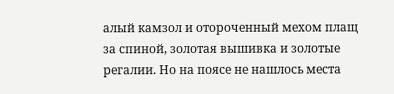алый камзол и отороченный мехом плащ за спиной, золотая вышивка и золотые регалии. Но на поясе не нашлось места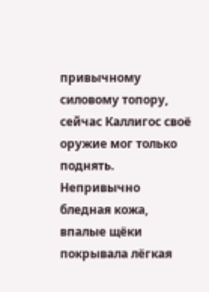привычному силовому топору, сейчас Каллигос своё оружие мог только поднять. Непривычно бледная кожа, впалые щёки покрывала лёгкая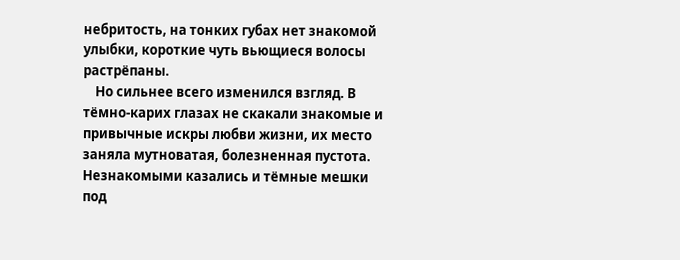небритость, на тонких губах нет знакомой улыбки, короткие чуть вьющиеся волосы растрёпаны.
    Но сильнее всего изменился взгляд. В тёмно-карих глазах не скакали знакомые и привычные искры любви жизни, их место заняла мутноватая, болезненная пустота. Незнакомыми казались и тёмные мешки под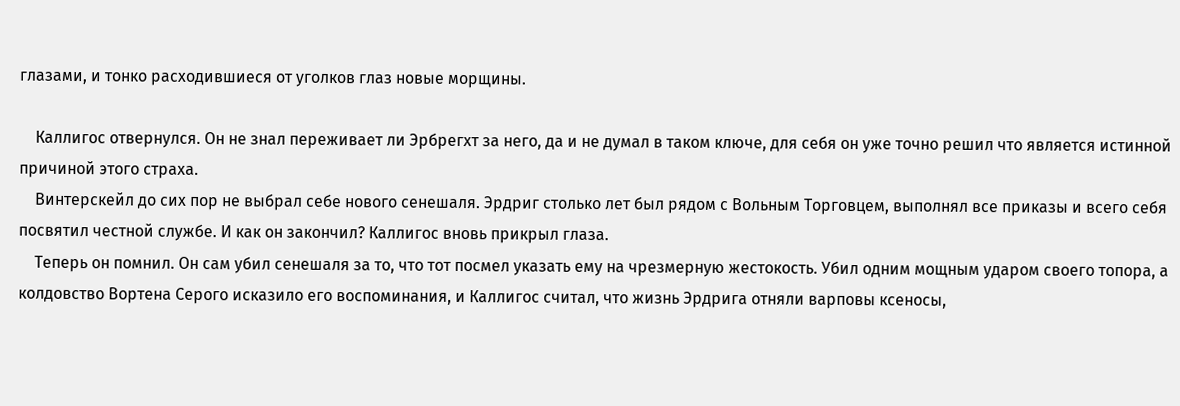глазами, и тонко расходившиеся от уголков глаз новые морщины.

    Каллигос отвернулся. Он не знал переживает ли Эрбрегхт за него, да и не думал в таком ключе, для себя он уже точно решил что является истинной причиной этого страха.
    Винтерскейл до сих пор не выбрал себе нового сенешаля. Эрдриг столько лет был рядом с Вольным Торговцем, выполнял все приказы и всего себя посвятил честной службе. И как он закончил? Каллигос вновь прикрыл глаза.
    Теперь он помнил. Он сам убил сенешаля за то, что тот посмел указать ему на чрезмерную жестокость. Убил одним мощным ударом своего топора, а колдовство Вортена Серого исказило его воспоминания, и Каллигос считал, что жизнь Эрдрига отняли варповы ксеносы,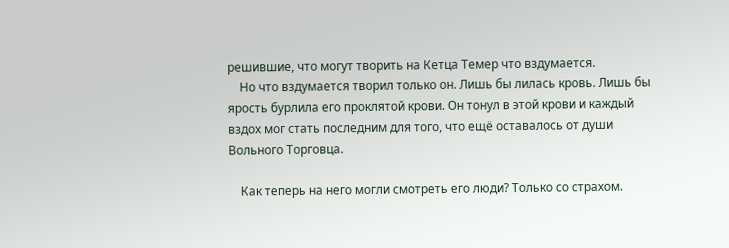решившие, что могут творить на Кетца Темер что вздумается.
    Но что вздумается творил только он. Лишь бы лилась кровь. Лишь бы ярость бурлила его проклятой крови. Он тонул в этой крови и каждый вздох мог стать последним для того, что ещё оставалось от души Вольного Торговца.

    Как теперь на него могли смотреть его люди? Только со страхом.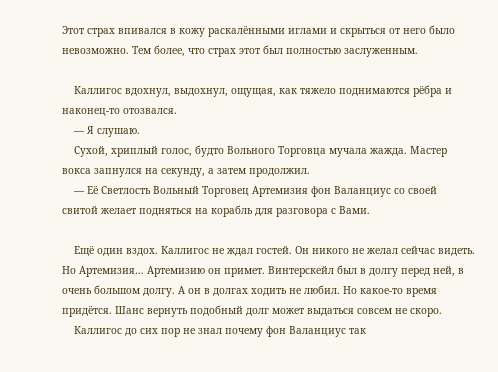Этот страх впивался в кожу раскалёнными иглами и скрыться от него было невозможно. Тем более, что страх этот был полностью заслуженным.

    Каллигос вдохнул, выдохнул, ощущая, как тяжело поднимаются рёбра и наконец-то отозвался.
    — Я слушаю.
    Сухой, хриплый голос, будто Вольного Торговца мучала жажда. Мастер вокса запнулся на секунду, а затем продолжил.
    — Её Светлость Вольный Торговец Артемизия фон Валанциус со своей свитой желает подняться на корабль для разговора с Вами.

    Ещё один вздох. Каллигос не ждал гостей. Он никого не желал сейчас видеть. Но Артемизия… Артемизию он примет. Винтерскейл был в долгу перед ней, в очень большом долгу. А он в долгах ходить не любил. Но какое-то время придётся. Шанс вернуть подобный долг может выдаться совсем не скоро.
    Каллигос до сих пор не знал почему фон Валанциус так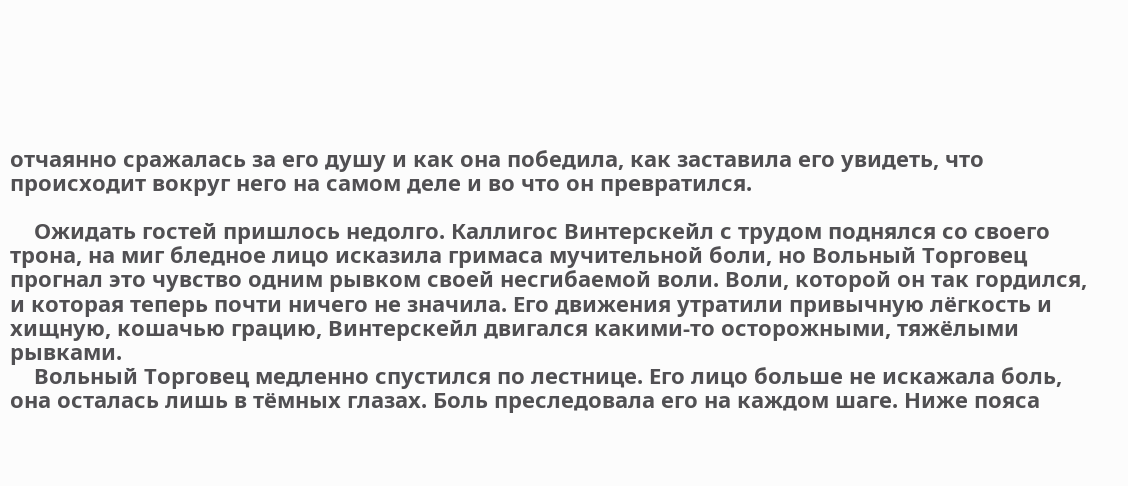отчаянно сражалась за его душу и как она победила, как заставила его увидеть, что происходит вокруг него на самом деле и во что он превратился.

    Ожидать гостей пришлось недолго. Каллигос Винтерскейл с трудом поднялся со своего трона, на миг бледное лицо исказила гримаса мучительной боли, но Вольный Торговец прогнал это чувство одним рывком своей несгибаемой воли. Воли, которой он так гордился, и которая теперь почти ничего не значила. Его движения утратили привычную лёгкость и хищную, кошачью грацию, Винтерскейл двигался какими-то осторожными, тяжёлыми рывками.
    Вольный Торговец медленно спустился по лестнице. Его лицо больше не искажала боль, она осталась лишь в тёмных глазах. Боль преследовала его на каждом шаге. Ниже пояса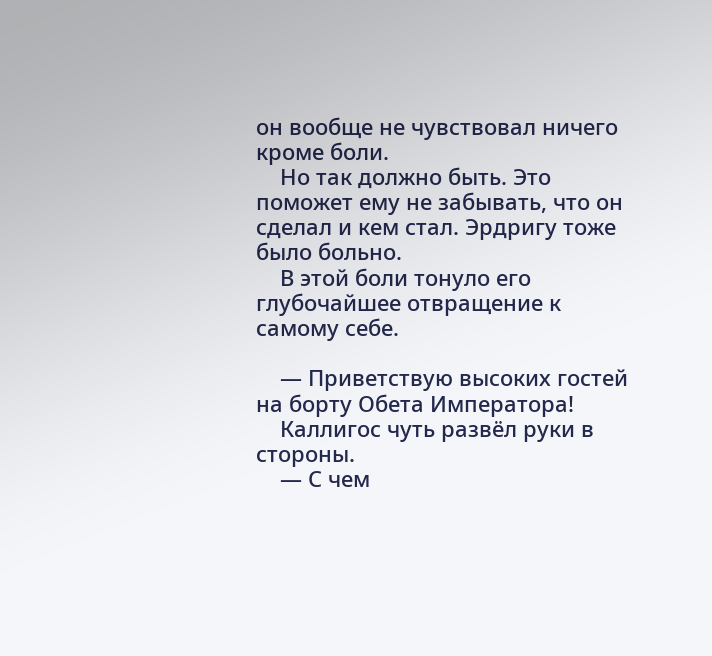он вообще не чувствовал ничего кроме боли.
    Но так должно быть. Это поможет ему не забывать, что он сделал и кем стал. Эрдригу тоже было больно.
    В этой боли тонуло его глубочайшее отвращение к самому себе.

    — Приветствую высоких гостей на борту Обета Императора!
    Каллигос чуть развёл руки в стороны.
    — С чем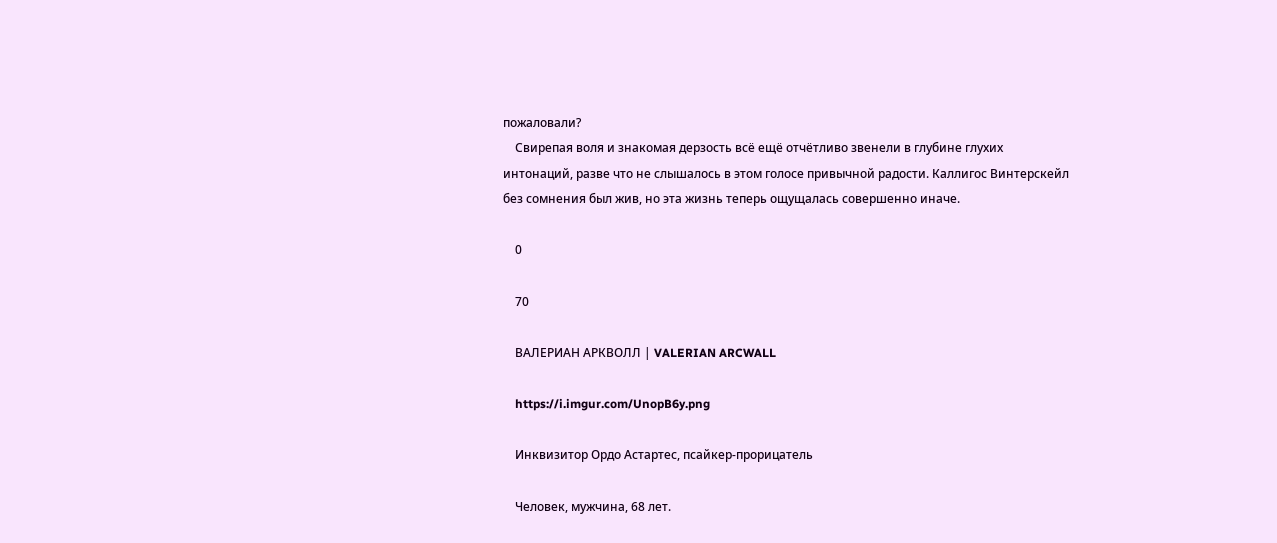пожаловали?
    Свирепая воля и знакомая дерзость всё ещё отчётливо звенели в глубине глухих интонаций, разве что не слышалось в этом голосе привычной радости. Каллигос Винтерскейл без сомнения был жив, но эта жизнь теперь ощущалась совершенно иначе.

    0

    70

    ВАЛЕРИАН АРКВОЛЛ | VALERIAN ARCWALL

    https://i.imgur.com/UnopB6y.png

    Инквизитор Ордо Астартес, псайкер-прорицатель

    Человек, мужчина, 68 лет.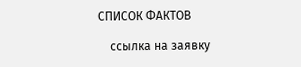СПИСОК ФАКТОВ

    ссылка на заявку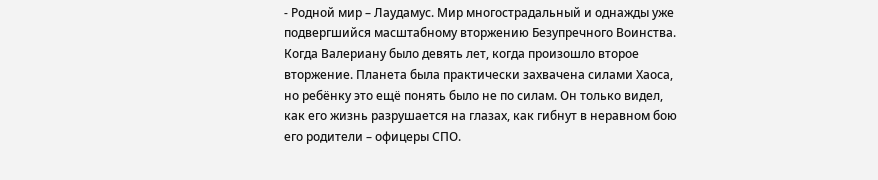- Родной мир – Лаудамус. Мир многострадальный и однажды уже подвергшийся масштабному вторжению Безупречного Воинства. Когда Валериану было девять лет, когда произошло второе вторжение. Планета была практически захвачена силами Хаоса, но ребёнку это ещё понять было не по силам. Он только видел, как его жизнь разрушается на глазах, как гибнут в неравном бою его родители – офицеры СПО.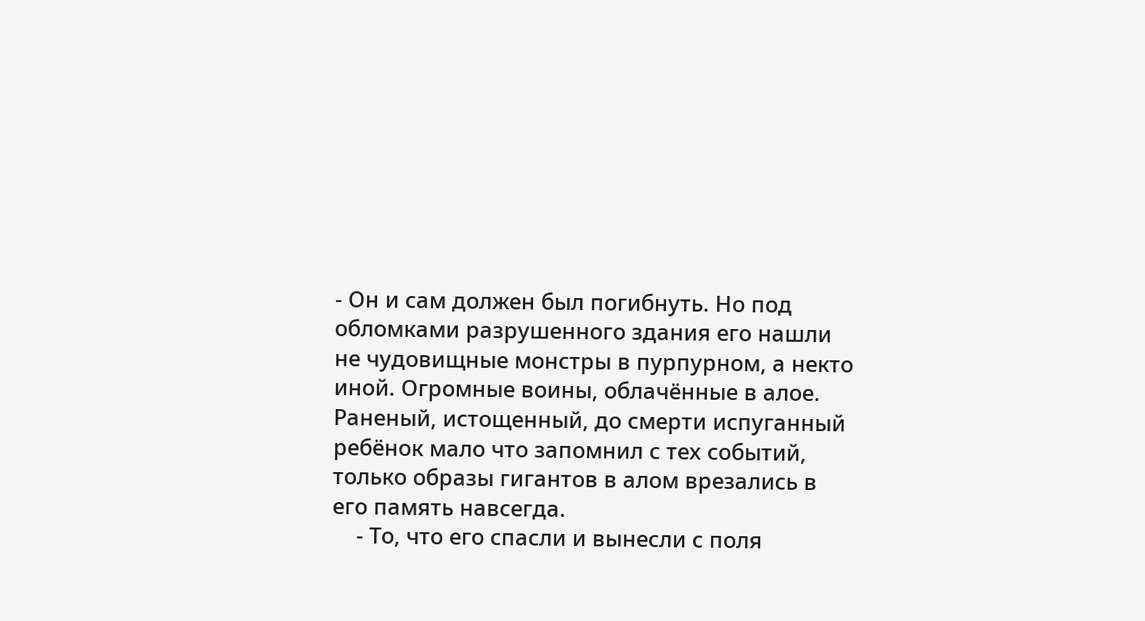- Он и сам должен был погибнуть. Но под обломками разрушенного здания его нашли не чудовищные монстры в пурпурном, а некто иной. Огромные воины, облачённые в алое. Раненый, истощенный, до смерти испуганный ребёнок мало что запомнил с тех событий, только образы гигантов в алом врезались в его память навсегда.
    - То, что его спасли и вынесли с поля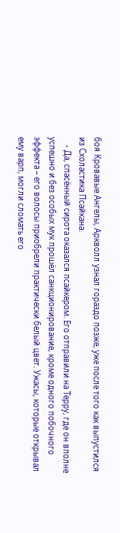боя Кровавые Ангелы, Аркволл узнал гораздо позже, уже после того как выпустился из Схоластика Псайкана.
    - Да, спасённый сирота оказался псайкером. Его отправили на Терру, где он вполне успешно и без особых мук прошёл санкционирование, кроме одного побочного эффекта – его волосы приобрели практически белый цвет. Ужасы, которые открывал ему варп, могли сломать его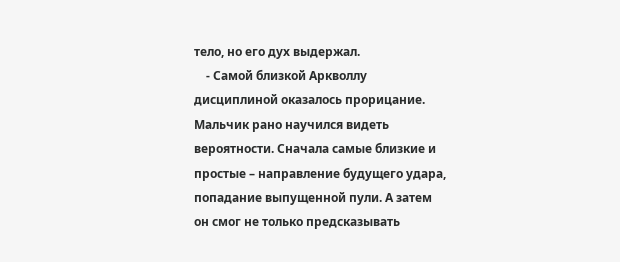тело, но его дух выдержал.
    - Самой близкой Аркволлу дисциплиной оказалось прорицание. Мальчик рано научился видеть вероятности. Сначала самые близкие и простые – направление будущего удара, попадание выпущенной пули. А затем он смог не только предсказывать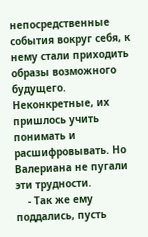непосредственные события вокруг себя, к нему стали приходить образы возможного будущего. Неконкретные, их пришлось учить понимать и расшифровывать. Но Валериана не пугали эти трудности.
    - Так же ему поддались, пусть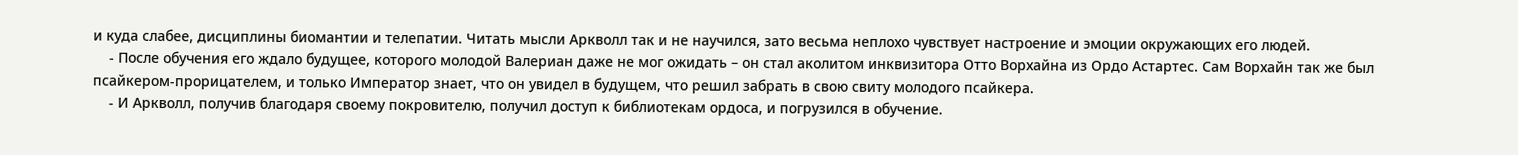и куда слабее, дисциплины биомантии и телепатии. Читать мысли Аркволл так и не научился, зато весьма неплохо чувствует настроение и эмоции окружающих его людей.
    - После обучения его ждало будущее, которого молодой Валериан даже не мог ожидать – он стал аколитом инквизитора Отто Ворхайна из Ордо Астартес. Сам Ворхайн так же был псайкером-прорицателем, и только Император знает, что он увидел в будущем, что решил забрать в свою свиту молодого псайкера.
    - И Аркволл, получив благодаря своему покровителю, получил доступ к библиотекам ордоса, и погрузился в обучение.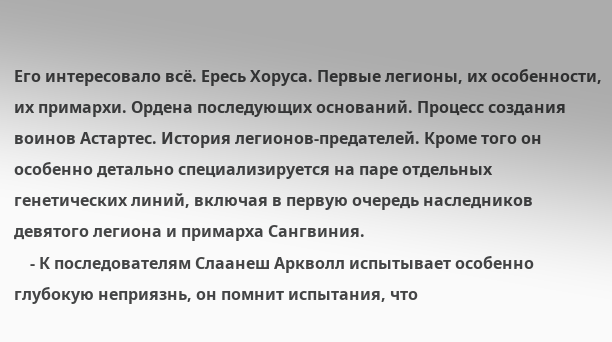Его интересовало всё. Ересь Хоруса. Первые легионы, их особенности, их примархи. Ордена последующих оснований. Процесс создания воинов Астартес. История легионов-предателей. Кроме того он особенно детально специализируется на паре отдельных генетических линий, включая в первую очередь наследников девятого легиона и примарха Сангвиния.
    - К последователям Слаанеш Аркволл испытывает особенно глубокую неприязнь, он помнит испытания, что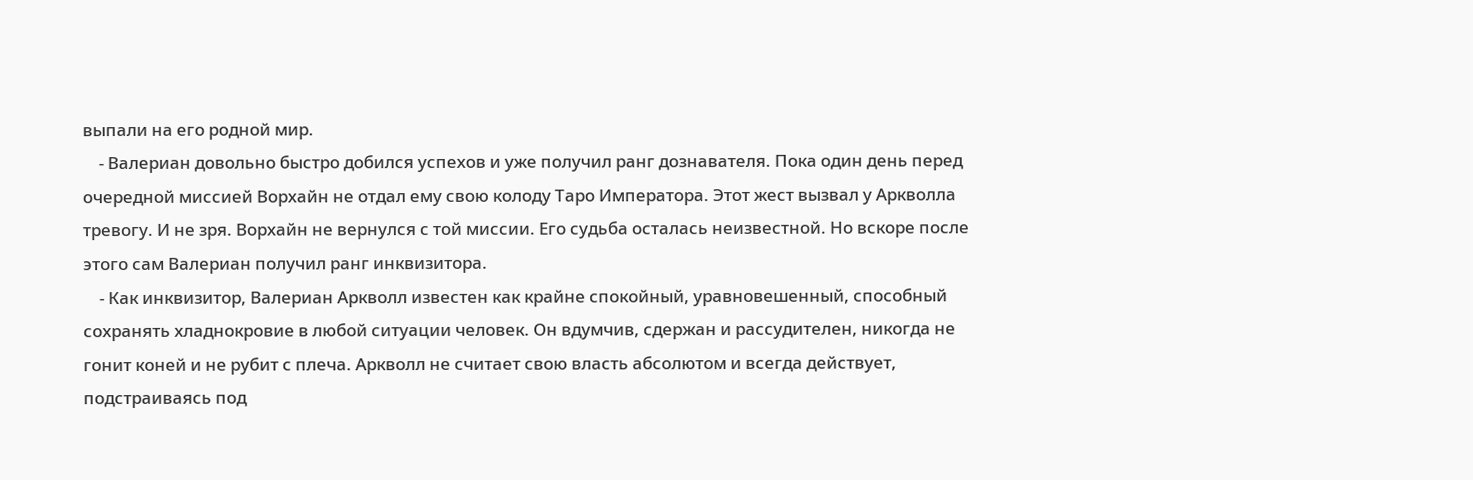выпали на его родной мир.
    - Валериан довольно быстро добился успехов и уже получил ранг дознавателя. Пока один день перед очередной миссией Ворхайн не отдал ему свою колоду Таро Императора. Этот жест вызвал у Аркволла тревогу. И не зря. Ворхайн не вернулся с той миссии. Его судьба осталась неизвестной. Но вскоре после этого сам Валериан получил ранг инквизитора.
    - Как инквизитор, Валериан Аркволл известен как крайне спокойный, уравновешенный, способный сохранять хладнокровие в любой ситуации человек. Он вдумчив, сдержан и рассудителен, никогда не гонит коней и не рубит с плеча. Аркволл не считает свою власть абсолютом и всегда действует, подстраиваясь под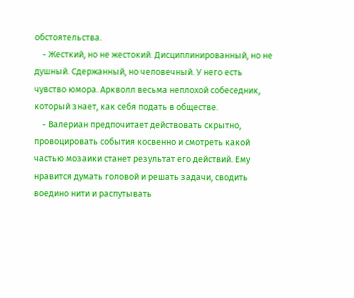обстоятельства.
    - Жесткий, но не жестокий. Дисциплинированный, но не душный. Сдержанный, но человечный. У него есть чувство юмора. Аркволл весьма неплохой собеседник, который знает, как себя подать в обществе.
    - Валериан предпочитает действовать скрытно, провоцировать события косвенно и смотреть какой частью мозаики станет результат его действий. Ему нравится думать головой и решать задачи, сводить воедино нити и распутывать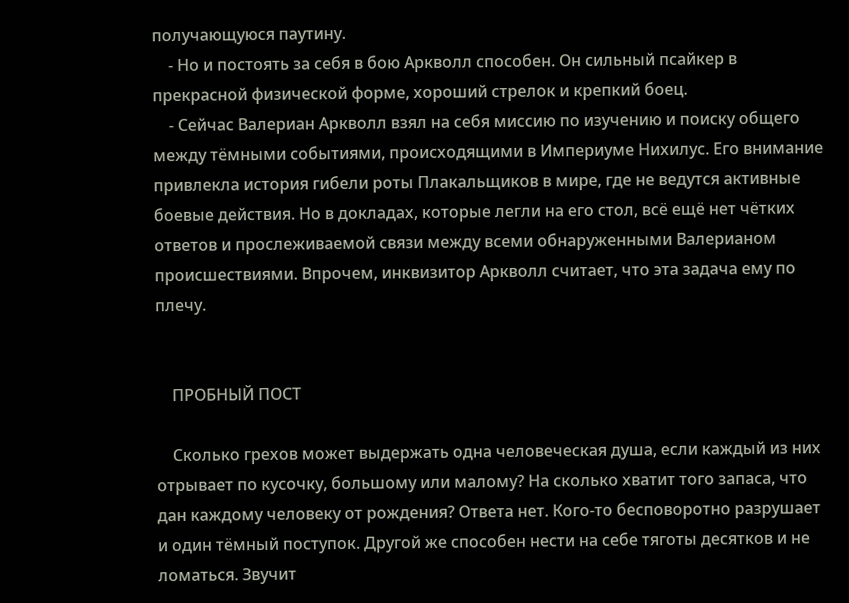получающуюся паутину.
    - Но и постоять за себя в бою Аркволл способен. Он сильный псайкер в прекрасной физической форме, хороший стрелок и крепкий боец.
    - Сейчас Валериан Аркволл взял на себя миссию по изучению и поиску общего между тёмными событиями, происходящими в Империуме Нихилус. Его внимание привлекла история гибели роты Плакальщиков в мире, где не ведутся активные боевые действия. Но в докладах, которые легли на его стол, всё ещё нет чётких ответов и прослеживаемой связи между всеми обнаруженными Валерианом происшествиями. Впрочем, инквизитор Аркволл считает, что эта задача ему по плечу.


    ПРОБНЫЙ ПОСТ

    Сколько грехов может выдержать одна человеческая душа, если каждый из них отрывает по кусочку, большому или малому? На сколько хватит того запаса, что дан каждому человеку от рождения? Ответа нет. Кого-то бесповоротно разрушает и один тёмный поступок. Другой же способен нести на себе тяготы десятков и не ломаться. Звучит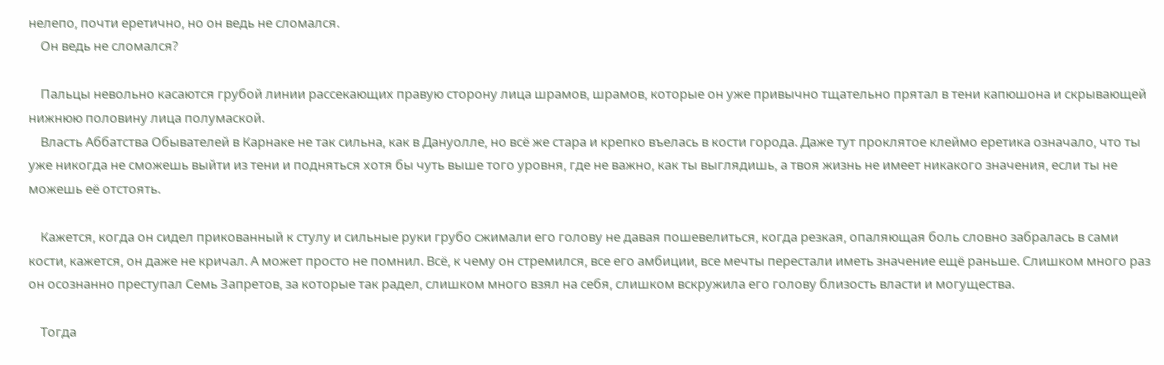нелепо, почти еретично, но он ведь не сломался.
    Он ведь не сломался?

    Пальцы невольно касаются грубой линии рассекающих правую сторону лица шрамов, шрамов, которые он уже привычно тщательно прятал в тени капюшона и скрывающей нижнюю половину лица полумаской.
    Власть Аббатства Обывателей в Карнаке не так сильна, как в Дануолле, но всё же стара и крепко въелась в кости города. Даже тут проклятое клеймо еретика означало, что ты уже никогда не сможешь выйти из тени и подняться хотя бы чуть выше того уровня, где не важно, как ты выглядишь, а твоя жизнь не имеет никакого значения, если ты не можешь её отстоять.

    Кажется, когда он сидел прикованный к стулу и сильные руки грубо сжимали его голову не давая пошевелиться, когда резкая, опаляющая боль словно забралась в сами кости, кажется, он даже не кричал. А может просто не помнил. Всё, к чему он стремился, все его амбиции, все мечты перестали иметь значение ещё раньше. Слишком много раз он осознанно преступал Семь Запретов, за которые так радел, слишком много взял на себя, слишком вскружила его голову близость власти и могущества.

    Тогда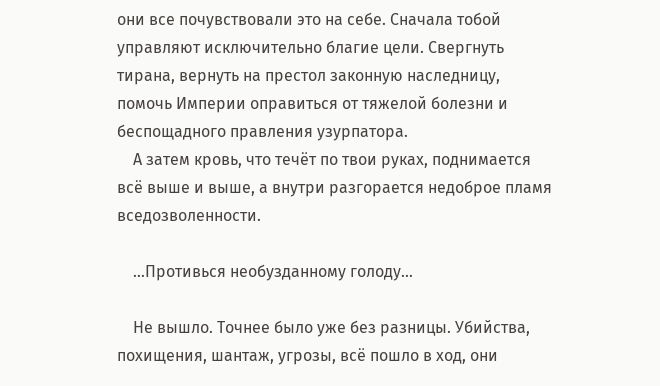они все почувствовали это на себе. Сначала тобой управляют исключительно благие цели. Свергнуть тирана, вернуть на престол законную наследницу, помочь Империи оправиться от тяжелой болезни и беспощадного правления узурпатора.
    А затем кровь, что течёт по твои руках, поднимается всё выше и выше, а внутри разгорается недоброе пламя вседозволенности.

    …Противься необузданному голоду…

    Не вышло. Точнее было уже без разницы. Убийства, похищения, шантаж, угрозы, всё пошло в ход, они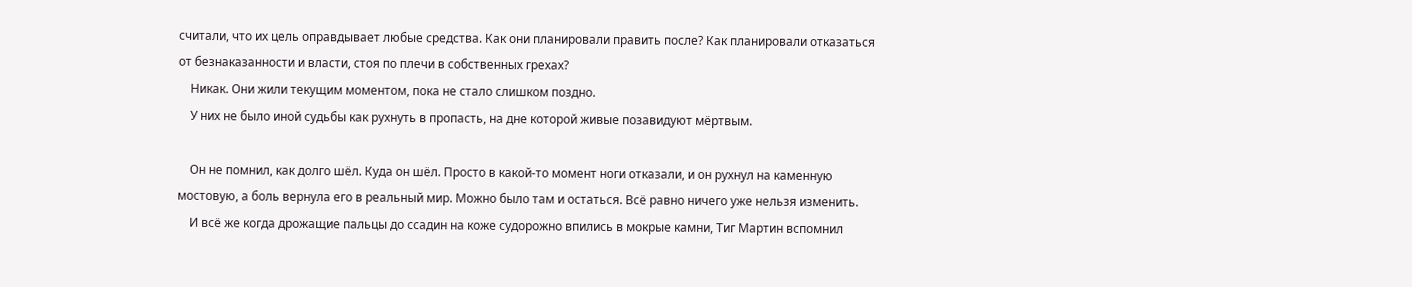считали, что их цель оправдывает любые средства. Как они планировали править после? Как планировали отказаться от безнаказанности и власти, стоя по плечи в собственных грехах?
    Никак. Они жили текущим моментом, пока не стало слишком поздно.
    У них не было иной судьбы как рухнуть в пропасть, на дне которой живые позавидуют мёртвым.

    Он не помнил, как долго шёл. Куда он шёл. Просто в какой-то момент ноги отказали, и он рухнул на каменную мостовую, а боль вернула его в реальный мир. Можно было там и остаться. Всё равно ничего уже нельзя изменить.
    И всё же когда дрожащие пальцы до ссадин на коже судорожно впились в мокрые камни, Тиг Мартин вспомнил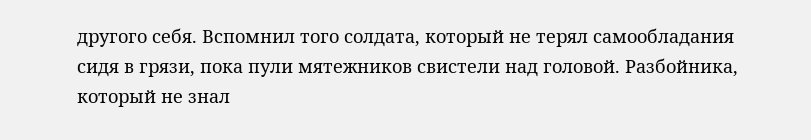другого себя. Вспомнил того солдата, который не терял самообладания сидя в грязи, пока пули мятежников свистели над головой. Разбойника, который не знал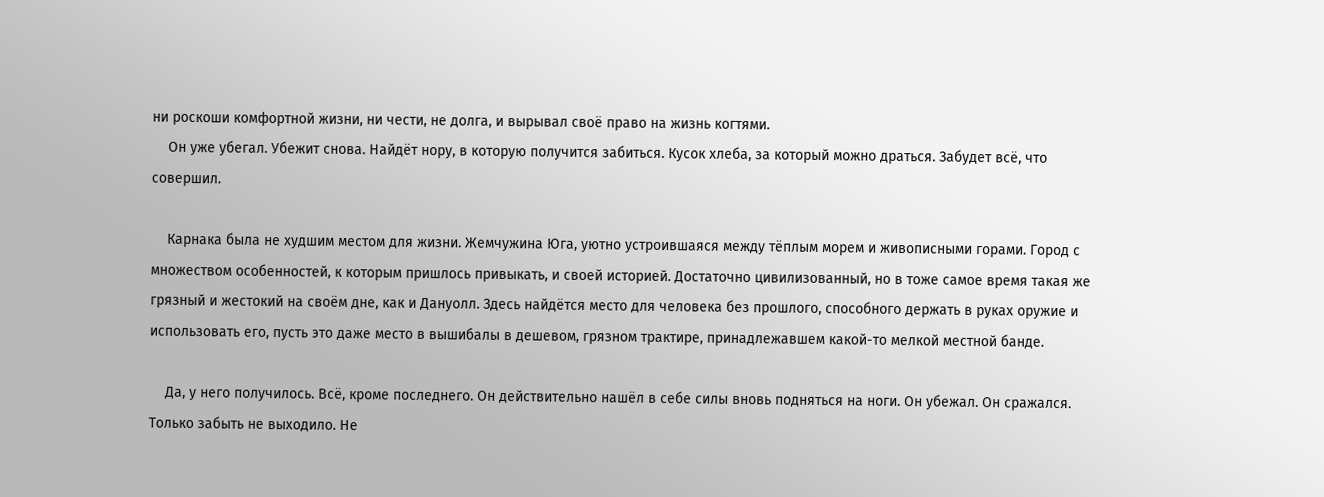ни роскоши комфортной жизни, ни чести, не долга, и вырывал своё право на жизнь когтями.
    Он уже убегал. Убежит снова. Найдёт нору, в которую получится забиться. Кусок хлеба, за который можно драться. Забудет всё, что совершил.

    Карнака была не худшим местом для жизни. Жемчужина Юга, уютно устроившаяся между тёплым морем и живописными горами. Город с множеством особенностей, к которым пришлось привыкать, и своей историей. Достаточно цивилизованный, но в тоже самое время такая же грязный и жестокий на своём дне, как и Дануолл. Здесь найдётся место для человека без прошлого, способного держать в руках оружие и использовать его, пусть это даже место в вышибалы в дешевом, грязном трактире, принадлежавшем какой-то мелкой местной банде.

    Да, у него получилось. Всё, кроме последнего. Он действительно нашёл в себе силы вновь подняться на ноги. Он убежал. Он сражался. Только забыть не выходило. Не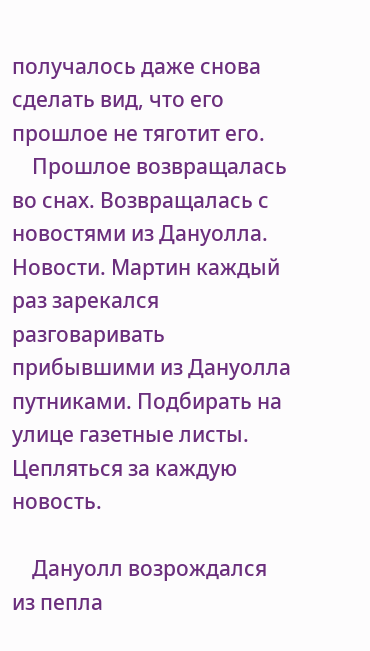получалось даже снова сделать вид, что его прошлое не тяготит его.
    Прошлое возвращалась во снах. Возвращалась с новостями из Дануолла. Новости. Мартин каждый раз зарекался разговаривать прибывшими из Дануолла путниками. Подбирать на улице газетные листы. Цепляться за каждую новость.

    Дануолл возрождался из пепла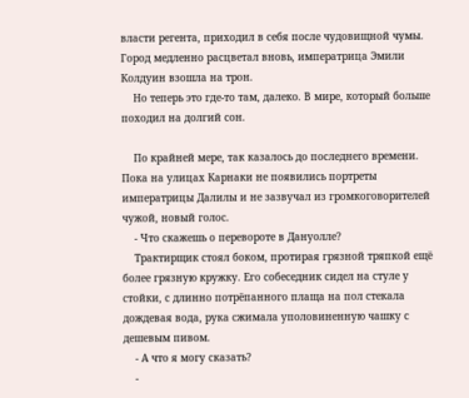власти регента, приходил в себя после чудовищной чумы. Город медленно расцветал вновь, императрица Эмили Колдуин взошла на трон.
    Но теперь это где-то там, далеко. В мире, который больше походил на долгий сон.

    По крайней мере, так казалось до последнего времени. Пока на улицах Карнаки не появились портреты императрицы Далилы и не зазвучал из громкоговорителей чужой, новый голос.
    - Что скажешь о перевороте в Дануолле?
    Трактирщик стоял боком, протирая грязной тряпкой ещё более грязную кружку. Его собеседник сидел на стуле у стойки, с длинно потрёпанного плаща на пол стекала дождевая вода, рука сжимала уполовиненную чашку с дешевым пивом.
    - А что я могу сказать?
    -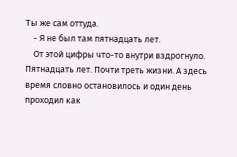Ты же сам оттуда.
    - Я не был там пятнадцать лет.
    От этой цифры что-то внутри вздрогнуло. Пятнадцать лет. Почти треть жизни. А здесь время словно остановилось и один день проходил как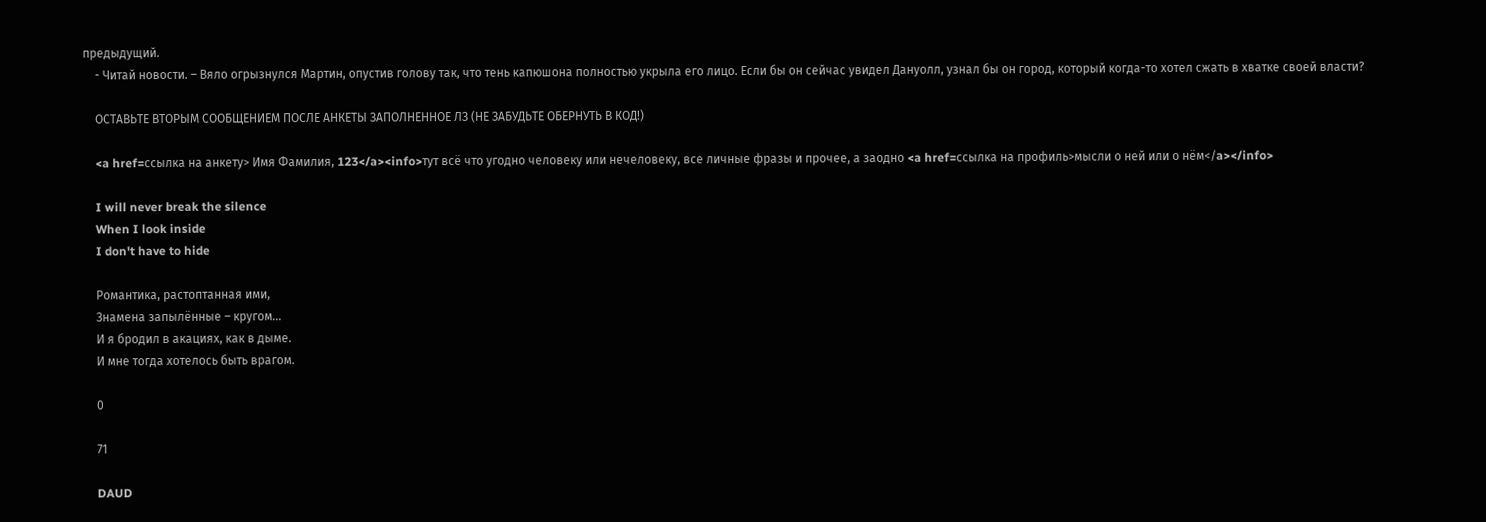предыдущий.
    - Читай новости. – Вяло огрызнулся Мартин, опустив голову так, что тень капюшона полностью укрыла его лицо. Если бы он сейчас увидел Дануолл, узнал бы он город, который когда-то хотел сжать в хватке своей власти?

    ОСТАВЬТЕ ВТОРЫМ СООБЩЕНИЕМ ПОСЛЕ АНКЕТЫ ЗАПОЛНЕННОЕ ЛЗ (НЕ ЗАБУДЬТЕ ОБЕРНУТЬ В КОД!)

    <a href=ссылка на анкету> Имя Фамилия, 123</a><info>тут всё что угодно человеку или нечеловеку, все личные фразы и прочее, а заодно <a href=ссылка на профиль>мысли о ней или о нём</a></info>

    I will never break the silence
    When I look inside
    I don't have to hide

    Романтика, растоптанная ими,
    Знамена запылённые – кругом...
    И я бродил в акациях, как в дыме.
    И мне тогда хотелось быть врагом.

    0

    71

    DAUD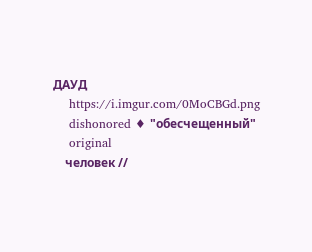ДАУД
    https://i.imgur.com/0MoCBGd.png
    dishonored ♦ "обесчещенный"
    original
    человек //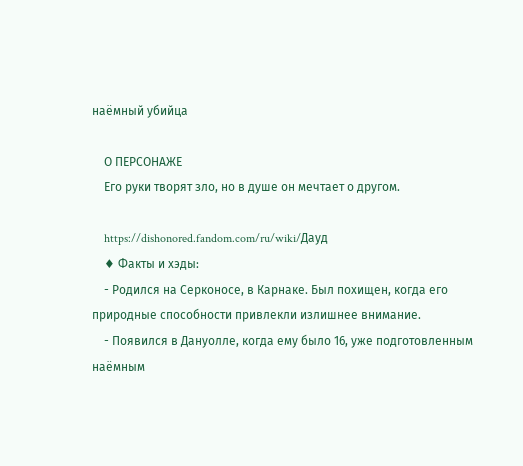наёмный убийца

    О ПЕРСОНАЖЕ
    Его руки творят зло, но в душе он мечтает о другом.

    https://dishonored.fandom.com/ru/wiki/Дауд
    ♦ Факты и хэды:
    - Родился на Серконосе, в Карнаке. Был похищен, когда его природные способности привлекли излишнее внимание.
    - Появился в Дануолле, когда ему было 16, уже подготовленным наёмным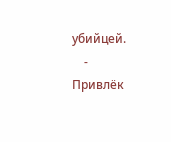убийцей.
    - Привлёк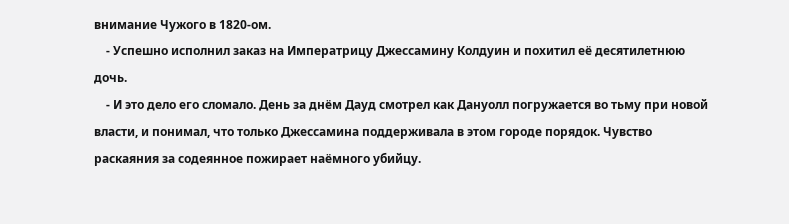внимание Чужого в 1820-ом.
    - Успешно исполнил заказ на Императрицу Джессамину Колдуин и похитил её десятилетнюю дочь.
    - И это дело его сломало. День за днём Дауд смотрел как Дануолл погружается во тьму при новой власти, и понимал, что только Джессамина поддерживала в этом городе порядок. Чувство раскаяния за содеянное пожирает наёмного убийцу.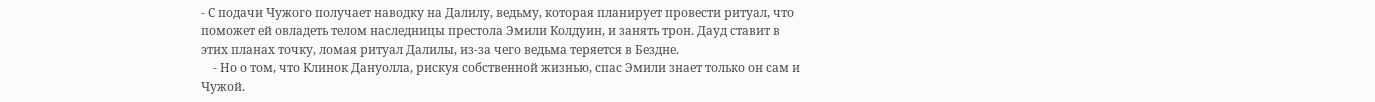- С подачи Чужого получает наводку на Далилу, ведьму, которая планирует провести ритуал, что поможет ей овладеть телом наследницы престола Эмили Колдуин, и занять трон. Дауд ставит в этих планах точку, ломая ритуал Далилы, из-за чего ведьма теряется в Бездне.
    - Но о том, что Клинок Дануолла, рискуя собственной жизнью, спас Эмили знает только он сам и Чужой.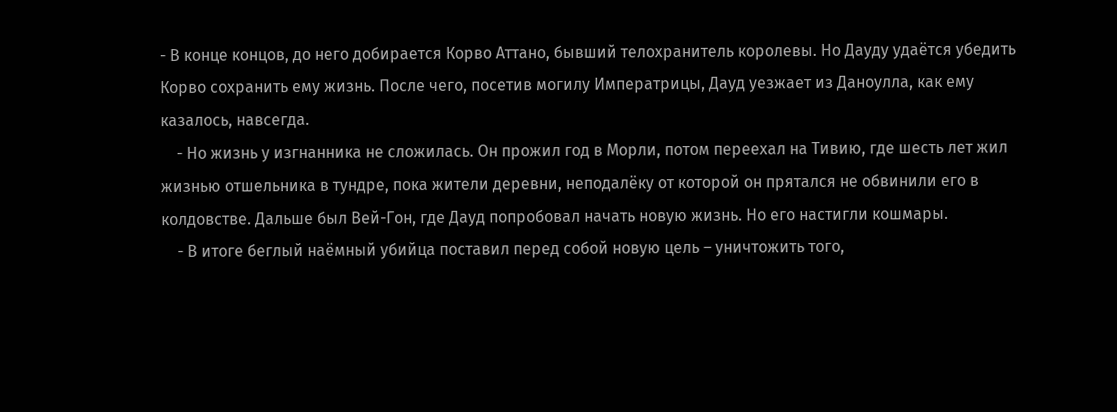- В конце концов, до него добирается Корво Аттано, бывший телохранитель королевы. Но Дауду удаётся убедить Корво сохранить ему жизнь. После чего, посетив могилу Императрицы, Дауд уезжает из Даноулла, как ему казалось, навсегда.
    - Но жизнь у изгнанника не сложилась. Он прожил год в Морли, потом переехал на Тивию, где шесть лет жил жизнью отшельника в тундре, пока жители деревни, неподалёку от которой он прятался не обвинили его в колдовстве. Дальше был Вей-Гон, где Дауд попробовал начать новую жизнь. Но его настигли кошмары.
    - В итоге беглый наёмный убийца поставил перед собой новую цель – уничтожить того,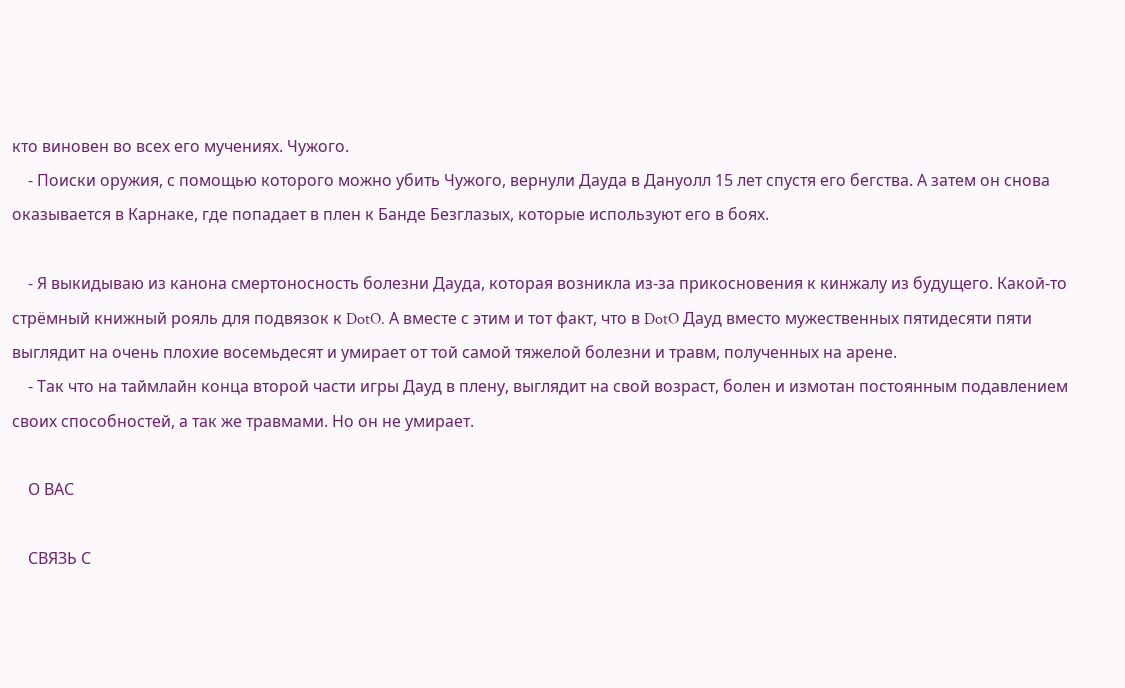кто виновен во всех его мучениях. Чужого.
    - Поиски оружия, с помощью которого можно убить Чужого, вернули Дауда в Дануолл 15 лет спустя его бегства. А затем он снова оказывается в Карнаке, где попадает в плен к Банде Безглазых, которые используют его в боях.

    - Я выкидываю из канона смертоносность болезни Дауда, которая возникла из-за прикосновения к кинжалу из будущего. Какой-то стрёмный книжный рояль для подвязок к DotO. А вместе с этим и тот факт, что в DotO Дауд вместо мужественных пятидесяти пяти выглядит на очень плохие восемьдесят и умирает от той самой тяжелой болезни и травм, полученных на арене.
    - Так что на таймлайн конца второй части игры Дауд в плену, выглядит на свой возраст, болен и измотан постоянным подавлением своих способностей, а так же травмами. Но он не умирает.

    О ВАС

    СВЯЗЬ С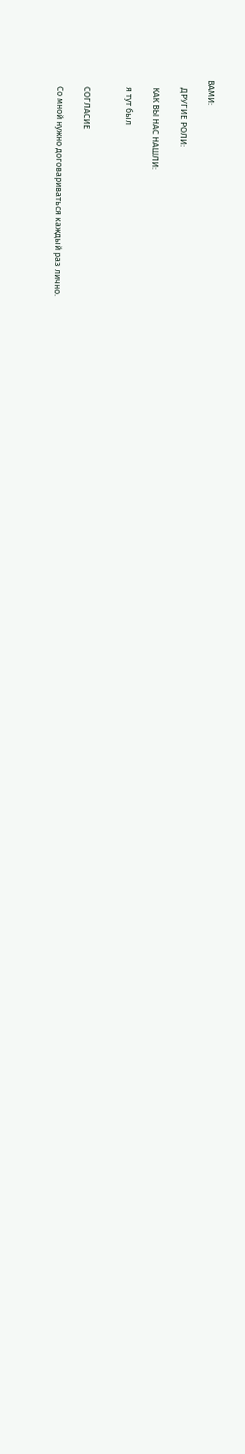ВАМИ:

    ДРУГИЕ РОЛИ:

    КАК ВЫ НАС НАШЛИ:

    я тут был


    СОГЛАСИЕ

    Со мной нужно договариваться каждый раз лично.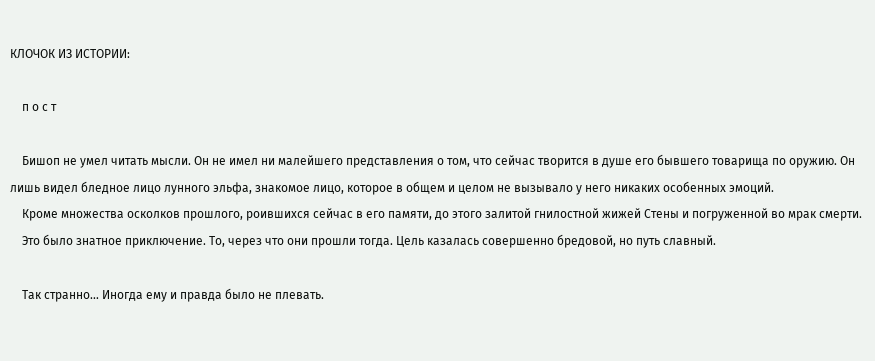КЛОЧОК ИЗ ИСТОРИИ:

    п о с т

    Бишоп не умел читать мысли. Он не имел ни малейшего представления о том, что сейчас творится в душе его бывшего товарища по оружию. Он лишь видел бледное лицо лунного эльфа, знакомое лицо, которое в общем и целом не вызывало у него никаких особенных эмоций.
    Кроме множества осколков прошлого, роившихся сейчас в его памяти, до этого залитой гнилостной жижей Стены и погруженной во мрак смерти.
    Это было знатное приключение. То, через что они прошли тогда. Цель казалась совершенно бредовой, но путь славный.

    Так странно… Иногда ему и правда было не плевать.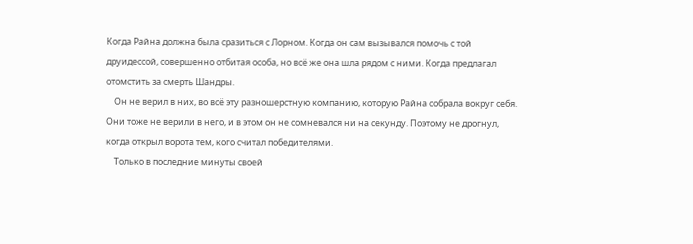Когда Райна должна была сразиться с Лорном. Когда он сам вызывался помочь с той друидессой, совершенно отбитая особа, но всё же она шла рядом с ними. Когда предлагал отомстить за смерть Шандры.
    Он не верил в них, во всё эту разношерстную компанию, которую Райна собрала вокруг себя. Они тоже не верили в него, и в этом он не сомневался ни на секунду. Поэтому не дрогнул, когда открыл ворота тем, кого считал победителями.
    Только в последние минуты своей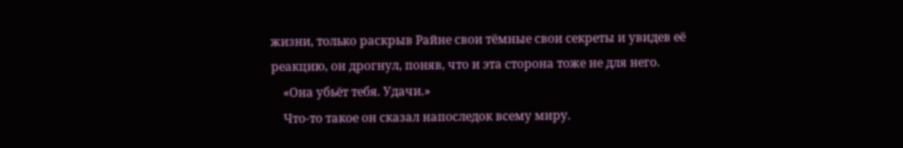жизни, только раскрыв Райне свои тёмные свои секреты и увидев её реакцию, он дрогнул, поняв, что и эта сторона тоже не для него.
    «Она убьёт тебя. Удачи.»
    Что-то такое он сказал напоследок всему миру.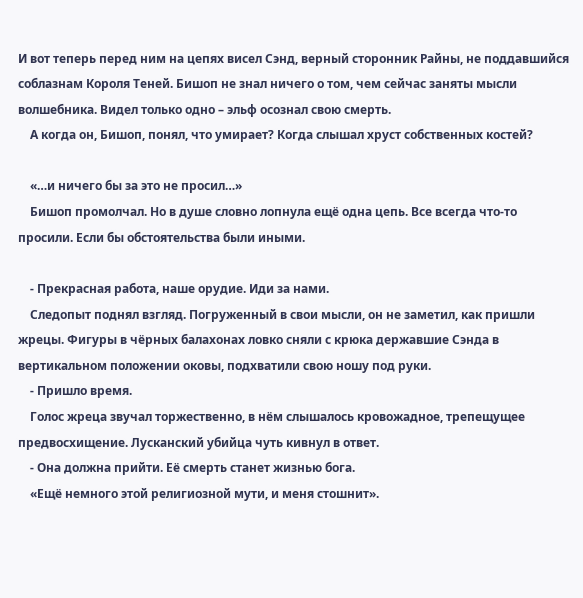И вот теперь перед ним на цепях висел Сэнд, верный сторонник Райны, не поддавшийся соблазнам Короля Теней. Бишоп не знал ничего о том, чем сейчас заняты мысли волшебника. Видел только одно – эльф осознал свою смерть.
    А когда он, Бишоп, понял, что умирает? Когда слышал хруст собственных костей?

    «…и ничего бы за это не просил…»
    Бишоп промолчал. Но в душе словно лопнула ещё одна цепь. Все всегда что-то просили. Если бы обстоятельства были иными.

    - Прекрасная работа, наше орудие. Иди за нами.
    Следопыт поднял взгляд. Погруженный в свои мысли, он не заметил, как пришли жрецы. Фигуры в чёрных балахонах ловко сняли с крюка державшие Сэнда в вертикальном положении оковы, подхватили свою ношу под руки.
    - Пришло время.
    Голос жреца звучал торжественно, в нём слышалось кровожадное, трепещущее предвосхищение. Лусканский убийца чуть кивнул в ответ.
    - Она должна прийти. Её смерть станет жизнью бога.
    «Ещё немного этой религиозной мути, и меня стошнит».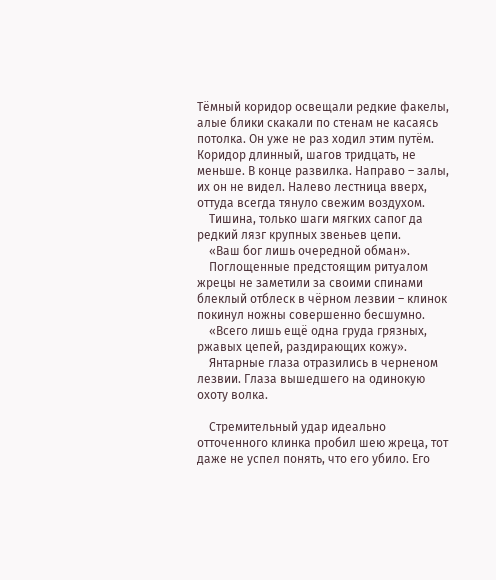Тёмный коридор освещали редкие факелы, алые блики скакали по стенам не касаясь потолка. Он уже не раз ходил этим путём. Коридор длинный, шагов тридцать, не меньше. В конце развилка. Направо – залы, их он не видел. Налево лестница вверх, оттуда всегда тянуло свежим воздухом.
    Тишина, только шаги мягких сапог да редкий лязг крупных звеньев цепи.
    «Ваш бог лишь очередной обман».
    Поглощенные предстоящим ритуалом жрецы не заметили за своими спинами блеклый отблеск в чёрном лезвии – клинок покинул ножны совершенно бесшумно.
    «Всего лишь ещё одна груда грязных, ржавых цепей, раздирающих кожу».
    Янтарные глаза отразились в черненом лезвии. Глаза вышедшего на одинокую охоту волка.

    Стремительный удар идеально отточенного клинка пробил шею жреца, тот даже не успел понять, что его убило. Его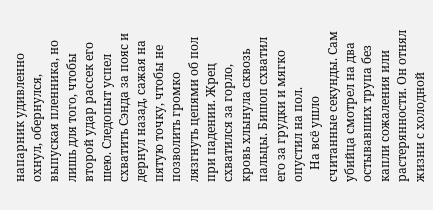напарник удивленно охнул, обернулся, выпуская пленника, но лишь для того, чтобы второй удар рассек его шею. Следопыт успел схватить Сэнда за пояс и дернул назад, сажая на пятую точку, чтобы не позволить громко лязгнуть цепями об пол при падении. Жрец схватился за горло, кровь хлынула сквозь пальцы. Бишоп схватил его за грудки и мягко опустил на пол.
    На всё ушло считанные секунды. Сам убийца смотрел на два остывавших трупа без капли сожаления или растерянности. Он отнял жизни с холодной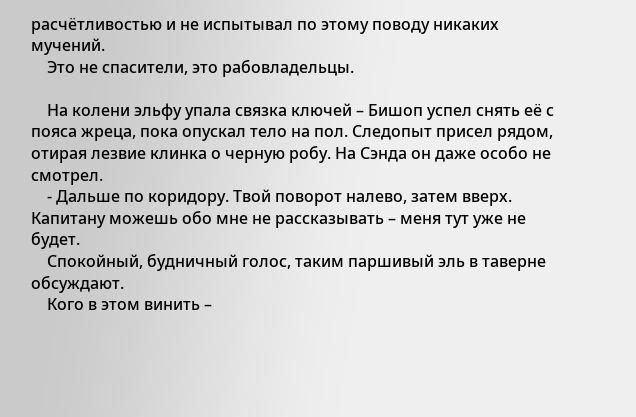расчётливостью и не испытывал по этому поводу никаких мучений.
    Это не спасители, это рабовладельцы.

    На колени эльфу упала связка ключей – Бишоп успел снять её с пояса жреца, пока опускал тело на пол. Следопыт присел рядом, отирая лезвие клинка о черную робу. На Сэнда он даже особо не смотрел.
    - Дальше по коридору. Твой поворот налево, затем вверх. Капитану можешь обо мне не рассказывать – меня тут уже не будет.
    Спокойный, будничный голос, таким паршивый эль в таверне обсуждают.
    Кого в этом винить –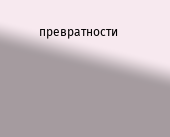превратности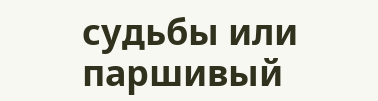судьбы или паршивый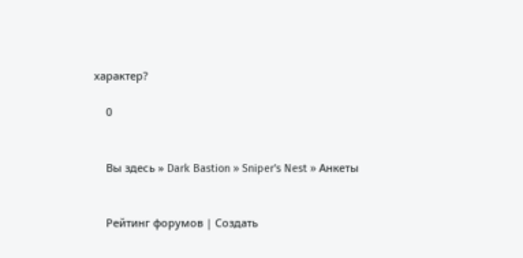характер?

    0


    Вы здесь » Dark Bastion » Sniper's Nest » Анкеты


    Рейтинг форумов | Создать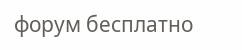форум бесплатно